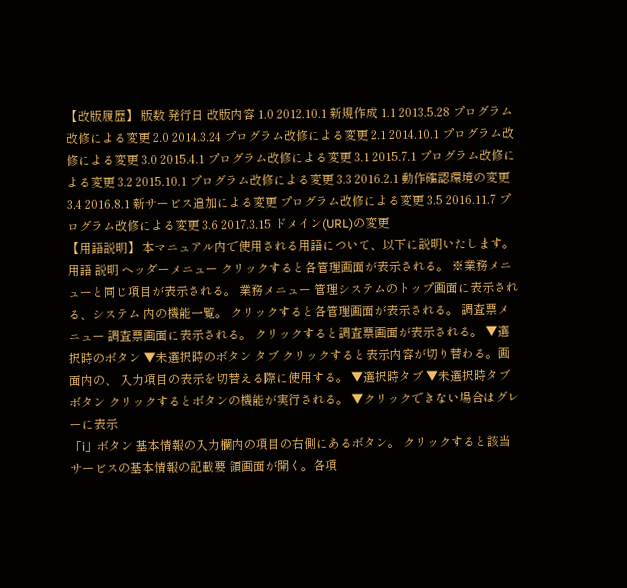【改版履歴】 版数 発行日 改版内容 1.0 2012.10.1 新規作成 1.1 2013.5.28 プログラム改修による変更 2.0 2014.3.24 プログラム改修による変更 2.1 2014.10.1 プログラム改修による変更 3.0 2015.4.1 プログラム改修による変更 3.1 2015.7.1 プログラム改修による変更 3.2 2015.10.1 プログラム改修による変更 3.3 2016.2.1 動作確認環境の変更 3.4 2016.8.1 新サービス追加による変更 プログラム改修による変更 3.5 2016.11.7 プログラム改修による変更 3.6 2017.3.15 ドメイン(URL)の変更
【用語説明】 本マニュアル内で使用される用語について、以下に説明いたします。 用語 説明 ヘッダーメニュー クリックすると各管理画面が表示される。 ※業務メニューと同じ項目が表示される。 業務メニュー 管理システムのトップ画面に表示される、システム 内の機能一覧。 クリックすると各管理画面が表示される。 調査票メニュー 調査票画面に表示される。 クリックすると調査票画面が表示される。 ▼選択時のボタン ▼未選択時のボタン タブ クリックすると表示内容が切り替わる。画面内の、 入力項目の表示を切替える際に使用する。 ▼選択時タブ ▼未選択時タブ ボタン クリックするとボタンの機能が実行される。 ▼クリックできない場合はグレーに表示
「i」ボタン 基本情報の入力欄内の項目の右側にあるボタン。 クリックすると該当サービスの基本情報の記載要 領画面が開く。各項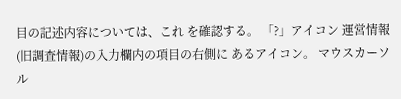目の記述内容については、これ を確認する。 「?」アイコン 運営情報(旧調査情報)の入力欄内の項目の右側に あるアイコン。 マウスカーソル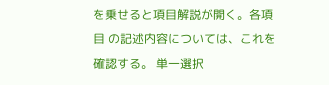を乗せると項目解説が開く。各項目 の記述内容については、これを確認する。 単一選択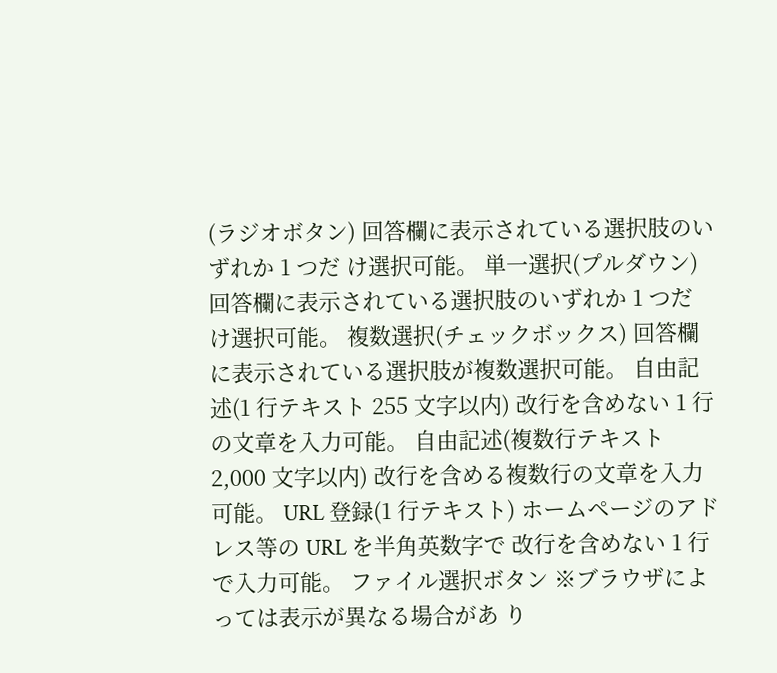(ラジオボタン) 回答欄に表示されている選択肢のいずれか 1 つだ け選択可能。 単一選択(プルダウン) 回答欄に表示されている選択肢のいずれか 1 つだ け選択可能。 複数選択(チェックボックス) 回答欄に表示されている選択肢が複数選択可能。 自由記述(1 行テキスト 255 文字以内) 改行を含めない 1 行の文章を入力可能。 自由記述(複数行テキスト 2,000 文字以内) 改行を含める複数行の文章を入力可能。 URL 登録(1 行テキスト) ホームページのアドレス等の URL を半角英数字で 改行を含めない 1 行で入力可能。 ファイル選択ボタン ※ブラウザによっては表示が異なる場合があ り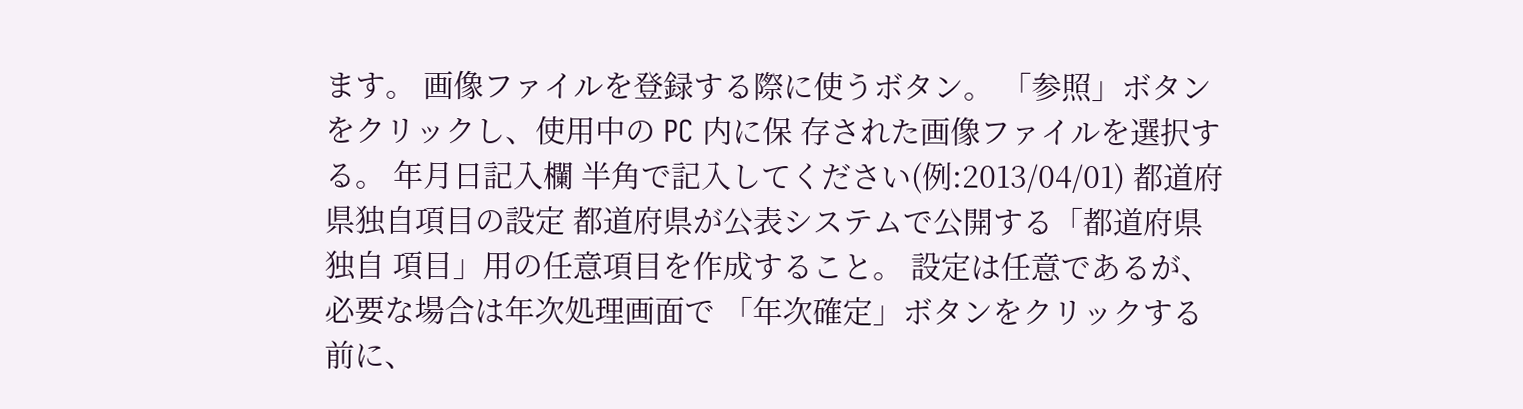ます。 画像ファイルを登録する際に使うボタン。 「参照」ボタンをクリックし、使用中の PC 内に保 存された画像ファイルを選択する。 年月日記入欄 半角で記入してください(例:2013/04/01) 都道府県独自項目の設定 都道府県が公表システムで公開する「都道府県独自 項目」用の任意項目を作成すること。 設定は任意であるが、必要な場合は年次処理画面で 「年次確定」ボタンをクリックする前に、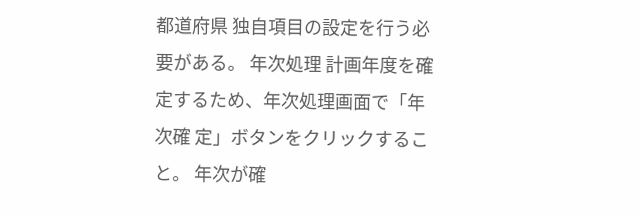都道府県 独自項目の設定を行う必要がある。 年次処理 計画年度を確定するため、年次処理画面で「年次確 定」ボタンをクリックすること。 年次が確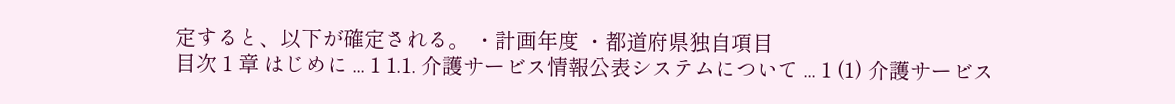定すると、以下が確定される。 ・計画年度 ・都道府県独自項目
目次 1 章 はじめに ... 1 1.1. 介護サービス情報公表システムについて ... 1 (1) 介護サービス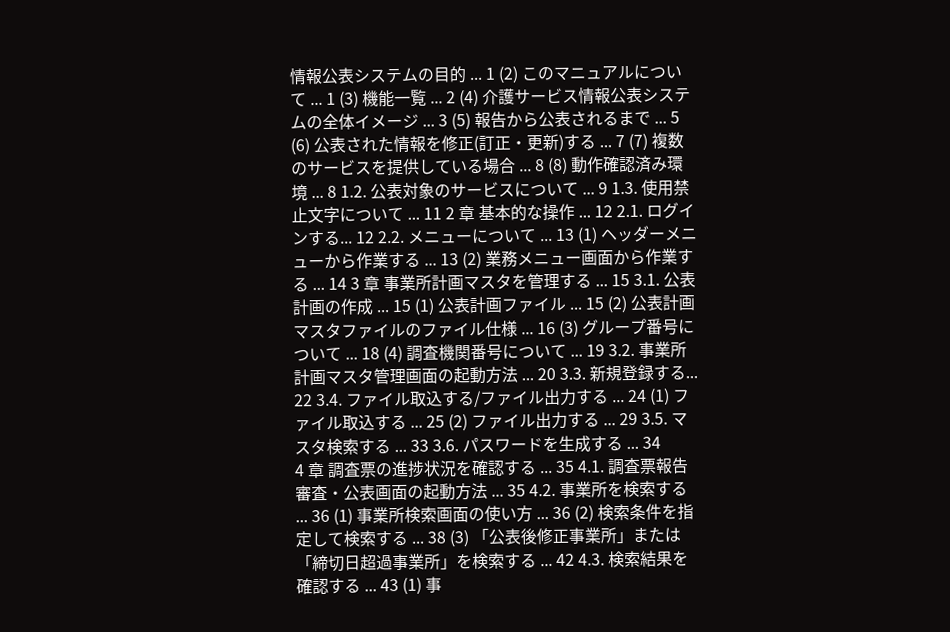情報公表システムの目的 ... 1 (2) このマニュアルについて ... 1 (3) 機能一覧 ... 2 (4) 介護サービス情報公表システムの全体イメージ ... 3 (5) 報告から公表されるまで ... 5 (6) 公表された情報を修正(訂正・更新)する ... 7 (7) 複数のサービスを提供している場合 ... 8 (8) 動作確認済み環境 ... 8 1.2. 公表対象のサービスについて ... 9 1.3. 使用禁止文字について ... 11 2 章 基本的な操作 ... 12 2.1. ログインする... 12 2.2. メニューについて ... 13 (1) ヘッダーメニューから作業する ... 13 (2) 業務メニュー画面から作業する ... 14 3 章 事業所計画マスタを管理する ... 15 3.1. 公表計画の作成 ... 15 (1) 公表計画ファイル ... 15 (2) 公表計画マスタファイルのファイル仕様 ... 16 (3) グループ番号について ... 18 (4) 調査機関番号について ... 19 3.2. 事業所計画マスタ管理画面の起動方法 ... 20 3.3. 新規登録する... 22 3.4. ファイル取込する/ファイル出力する ... 24 (1) ファイル取込する ... 25 (2) ファイル出力する ... 29 3.5. マスタ検索する ... 33 3.6. パスワードを生成する ... 34
4 章 調査票の進捗状況を確認する ... 35 4.1. 調査票報告審査・公表画面の起動方法 ... 35 4.2. 事業所を検索する ... 36 (1) 事業所検索画面の使い方 ... 36 (2) 検索条件を指定して検索する ... 38 (3) 「公表後修正事業所」または「締切日超過事業所」を検索する ... 42 4.3. 検索結果を確認する ... 43 (1) 事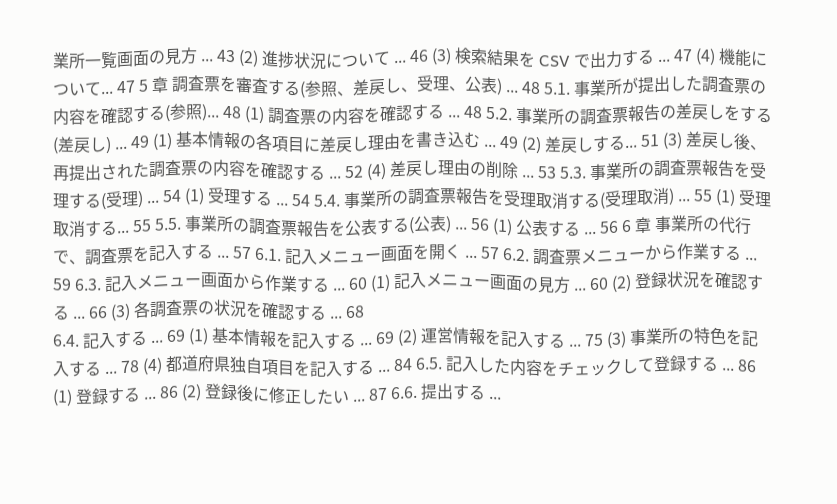業所一覧画面の見方 ... 43 (2) 進捗状況について ... 46 (3) 検索結果を CSV で出力する ... 47 (4) 機能について... 47 5 章 調査票を審査する(参照、差戻し、受理、公表) ... 48 5.1. 事業所が提出した調査票の内容を確認する(参照)... 48 (1) 調査票の内容を確認する ... 48 5.2. 事業所の調査票報告の差戻しをする(差戻し) ... 49 (1) 基本情報の各項目に差戻し理由を書き込む ... 49 (2) 差戻しする... 51 (3) 差戻し後、再提出された調査票の内容を確認する ... 52 (4) 差戻し理由の削除 ... 53 5.3. 事業所の調査票報告を受理する(受理) ... 54 (1) 受理する ... 54 5.4. 事業所の調査票報告を受理取消する(受理取消) ... 55 (1) 受理取消する... 55 5.5. 事業所の調査票報告を公表する(公表) ... 56 (1) 公表する ... 56 6 章 事業所の代行で、調査票を記入する ... 57 6.1. 記入メニュー画面を開く ... 57 6.2. 調査票メニューから作業する ... 59 6.3. 記入メニュー画面から作業する ... 60 (1) 記入メニュー画面の見方 ... 60 (2) 登録状況を確認する ... 66 (3) 各調査票の状況を確認する ... 68
6.4. 記入する ... 69 (1) 基本情報を記入する ... 69 (2) 運営情報を記入する ... 75 (3) 事業所の特色を記入する ... 78 (4) 都道府県独自項目を記入する ... 84 6.5. 記入した内容をチェックして登録する ... 86 (1) 登録する ... 86 (2) 登録後に修正したい ... 87 6.6. 提出する ...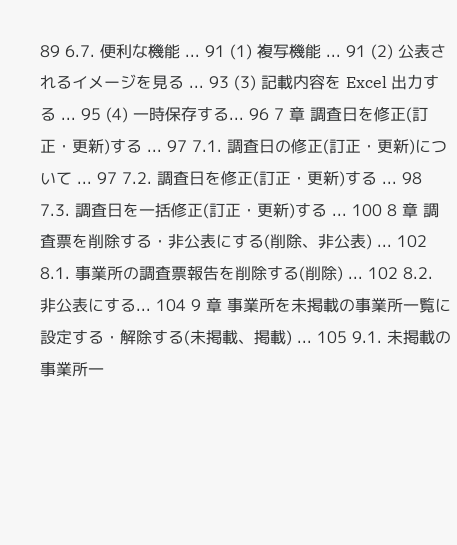89 6.7. 便利な機能 ... 91 (1) 複写機能 ... 91 (2) 公表されるイメージを見る ... 93 (3) 記載内容を Excel 出力する ... 95 (4) 一時保存する... 96 7 章 調査日を修正(訂正・更新)する ... 97 7.1. 調査日の修正(訂正・更新)について ... 97 7.2. 調査日を修正(訂正・更新)する ... 98 7.3. 調査日を一括修正(訂正・更新)する ... 100 8 章 調査票を削除する・非公表にする(削除、非公表) ... 102 8.1. 事業所の調査票報告を削除する(削除) ... 102 8.2. 非公表にする... 104 9 章 事業所を未掲載の事業所一覧に設定する・解除する(未掲載、掲載) ... 105 9.1. 未掲載の事業所一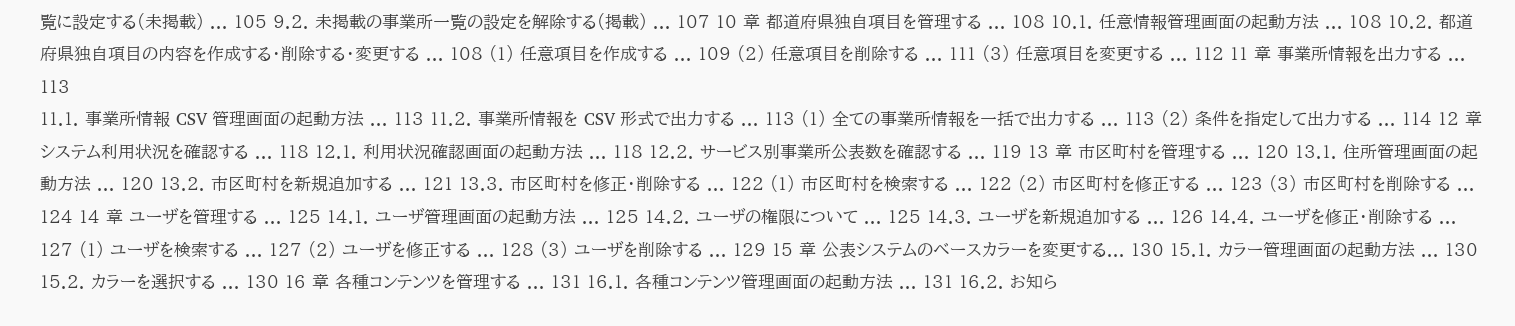覧に設定する(未掲載) ... 105 9.2. 未掲載の事業所一覧の設定を解除する(掲載) ... 107 10 章 都道府県独自項目を管理する ... 108 10.1. 任意情報管理画面の起動方法 ... 108 10.2. 都道府県独自項目の内容を作成する・削除する・変更する ... 108 (1) 任意項目を作成する ... 109 (2) 任意項目を削除する ... 111 (3) 任意項目を変更する ... 112 11 章 事業所情報を出力する ... 113
11.1. 事業所情報 CSV 管理画面の起動方法 ... 113 11.2. 事業所情報を CSV 形式で出力する ... 113 (1) 全ての事業所情報を一括で出力する ... 113 (2) 条件を指定して出力する ... 114 12 章 システム利用状況を確認する ... 118 12.1. 利用状況確認画面の起動方法 ... 118 12.2. サービス別事業所公表数を確認する ... 119 13 章 市区町村を管理する ... 120 13.1. 住所管理画面の起動方法 ... 120 13.2. 市区町村を新規追加する ... 121 13.3. 市区町村を修正・削除する ... 122 (1) 市区町村を検索する ... 122 (2) 市区町村を修正する ... 123 (3) 市区町村を削除する ... 124 14 章 ユーザを管理する ... 125 14.1. ユーザ管理画面の起動方法 ... 125 14.2. ユーザの権限について ... 125 14.3. ユーザを新規追加する ... 126 14.4. ユーザを修正・削除する ... 127 (1) ユーザを検索する ... 127 (2) ユーザを修正する ... 128 (3) ユーザを削除する ... 129 15 章 公表システムのベースカラーを変更する... 130 15.1. カラー管理画面の起動方法 ... 130 15.2. カラーを選択する ... 130 16 章 各種コンテンツを管理する ... 131 16.1. 各種コンテンツ管理画面の起動方法 ... 131 16.2. お知ら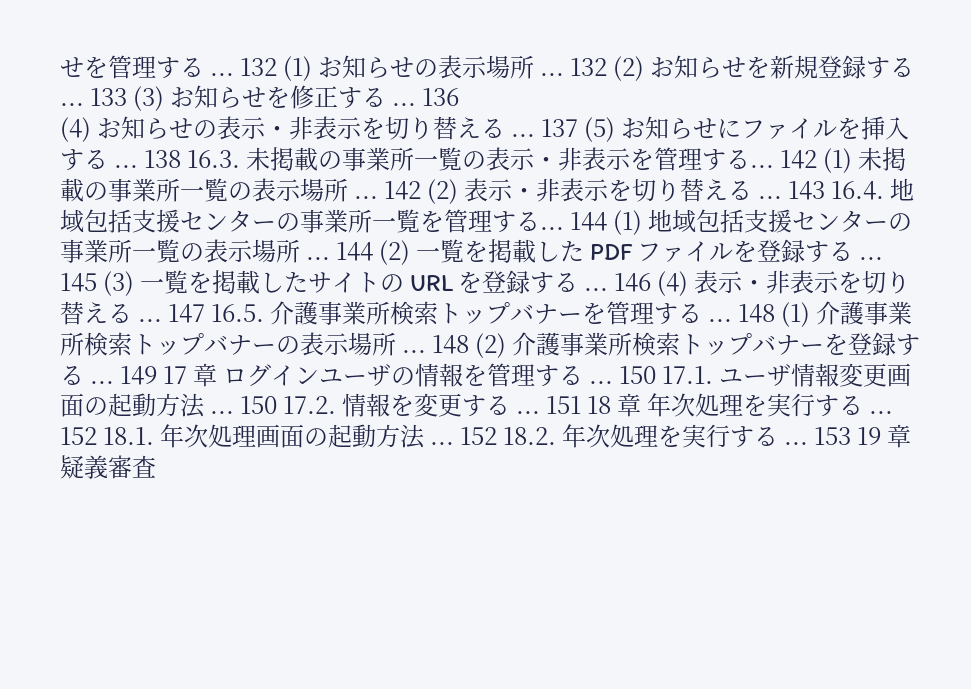せを管理する ... 132 (1) お知らせの表示場所 ... 132 (2) お知らせを新規登録する ... 133 (3) お知らせを修正する ... 136
(4) お知らせの表示・非表示を切り替える ... 137 (5) お知らせにファイルを挿入する ... 138 16.3. 未掲載の事業所一覧の表示・非表示を管理する... 142 (1) 未掲載の事業所一覧の表示場所 ... 142 (2) 表示・非表示を切り替える ... 143 16.4. 地域包括支援センターの事業所一覧を管理する... 144 (1) 地域包括支援センターの事業所一覧の表示場所 ... 144 (2) 一覧を掲載した PDF ファイルを登録する ... 145 (3) 一覧を掲載したサイトの URL を登録する ... 146 (4) 表示・非表示を切り替える ... 147 16.5. 介護事業所検索トップバナーを管理する ... 148 (1) 介護事業所検索トップバナーの表示場所 ... 148 (2) 介護事業所検索トップバナーを登録する ... 149 17 章 ログインユーザの情報を管理する ... 150 17.1. ユーザ情報変更画面の起動方法 ... 150 17.2. 情報を変更する ... 151 18 章 年次処理を実行する ... 152 18.1. 年次処理画面の起動方法 ... 152 18.2. 年次処理を実行する ... 153 19 章 疑義審査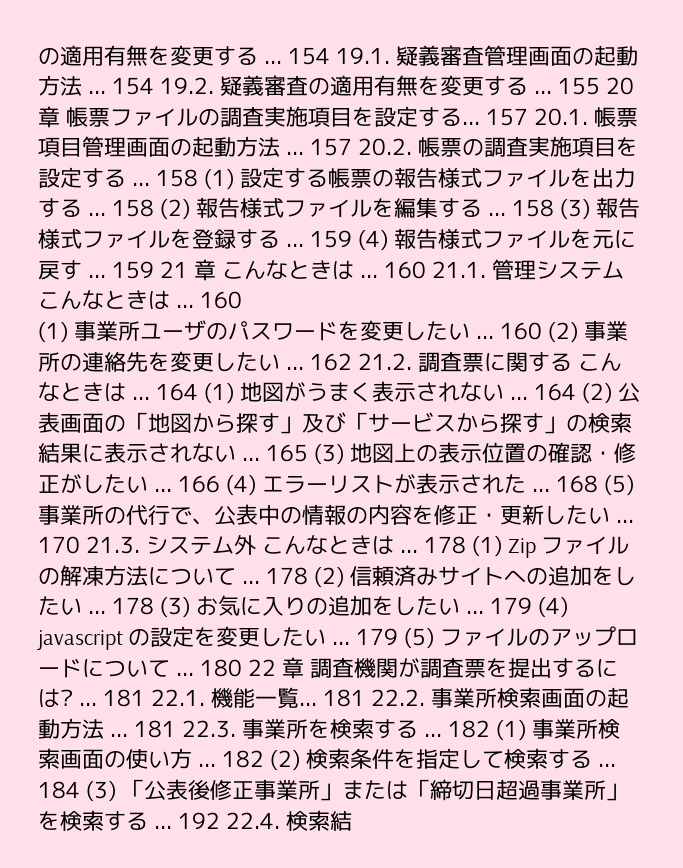の適用有無を変更する ... 154 19.1. 疑義審査管理画面の起動方法 ... 154 19.2. 疑義審査の適用有無を変更する ... 155 20 章 帳票ファイルの調査実施項目を設定する... 157 20.1. 帳票項目管理画面の起動方法 ... 157 20.2. 帳票の調査実施項目を設定する ... 158 (1) 設定する帳票の報告様式ファイルを出力する ... 158 (2) 報告様式ファイルを編集する ... 158 (3) 報告様式ファイルを登録する ... 159 (4) 報告様式ファイルを元に戻す ... 159 21 章 こんなときは ... 160 21.1. 管理システム こんなときは ... 160
(1) 事業所ユーザのパスワードを変更したい ... 160 (2) 事業所の連絡先を変更したい ... 162 21.2. 調査票に関する こんなときは ... 164 (1) 地図がうまく表示されない ... 164 (2) 公表画面の「地図から探す」及び「サービスから探す」の検索結果に表示されない ... 165 (3) 地図上の表示位置の確認・修正がしたい ... 166 (4) エラーリストが表示された ... 168 (5) 事業所の代行で、公表中の情報の内容を修正・更新したい ... 170 21.3. システム外 こんなときは ... 178 (1) Zip ファイルの解凍方法について ... 178 (2) 信頼済みサイトへの追加をしたい ... 178 (3) お気に入りの追加をしたい ... 179 (4) javascript の設定を変更したい ... 179 (5) ファイルのアップロードについて ... 180 22 章 調査機関が調査票を提出するには? ... 181 22.1. 機能一覧... 181 22.2. 事業所検索画面の起動方法 ... 181 22.3. 事業所を検索する ... 182 (1) 事業所検索画面の使い方 ... 182 (2) 検索条件を指定して検索する ... 184 (3) 「公表後修正事業所」または「締切日超過事業所」を検索する ... 192 22.4. 検索結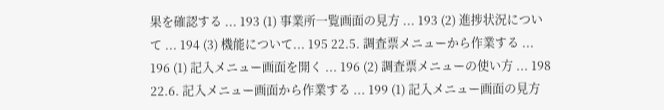果を確認する ... 193 (1) 事業所一覧画面の見方 ... 193 (2) 進捗状況について ... 194 (3) 機能について... 195 22.5. 調査票メニューから作業する ... 196 (1) 記入メニュー画面を開く ... 196 (2) 調査票メニューの使い方 ... 198 22.6. 記入メニュー画面から作業する ... 199 (1) 記入メニュー画面の見方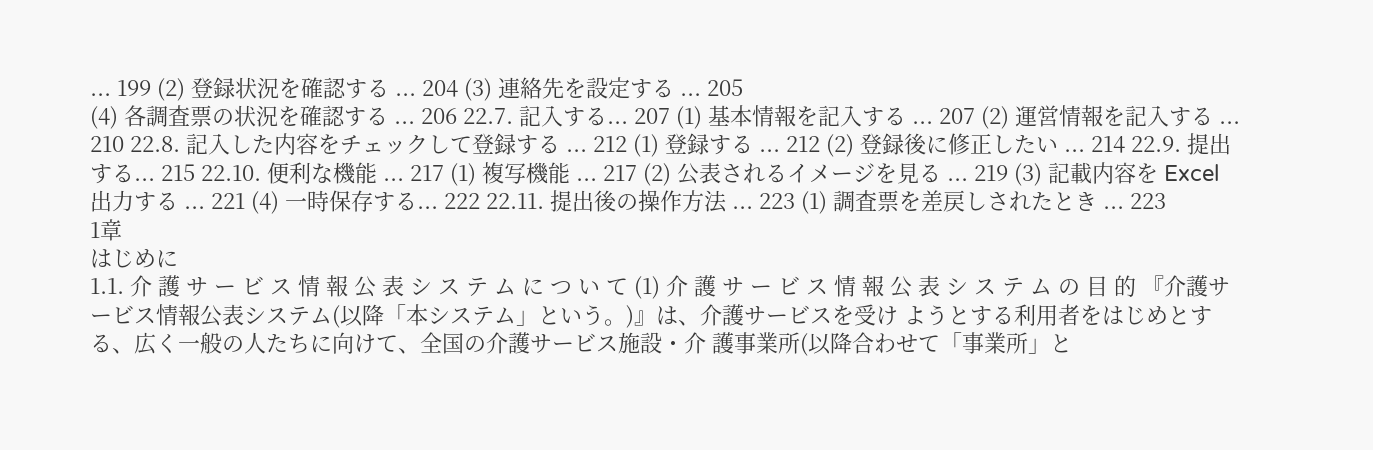... 199 (2) 登録状況を確認する ... 204 (3) 連絡先を設定する ... 205
(4) 各調査票の状況を確認する ... 206 22.7. 記入する... 207 (1) 基本情報を記入する ... 207 (2) 運営情報を記入する ... 210 22.8. 記入した内容をチェックして登録する ... 212 (1) 登録する ... 212 (2) 登録後に修正したい ... 214 22.9. 提出する... 215 22.10. 便利な機能 ... 217 (1) 複写機能 ... 217 (2) 公表されるイメージを見る ... 219 (3) 記載内容を Excel 出力する ... 221 (4) 一時保存する... 222 22.11. 提出後の操作方法 ... 223 (1) 調査票を差戻しされたとき ... 223
1章
はじめに
1.1. 介 護 サ ー ビ ス 情 報 公 表 シ ス テ ム に つ い て (1) 介 護 サ ー ビ ス 情 報 公 表 シ ス テ ム の 目 的 『介護サービス情報公表システム(以降「本システム」という。)』は、介護サービスを受け ようとする利用者をはじめとする、広く一般の人たちに向けて、全国の介護サービス施設・介 護事業所(以降合わせて「事業所」と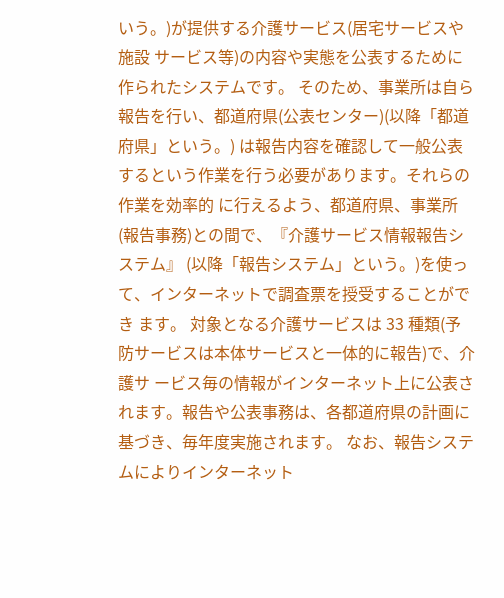いう。)が提供する介護サービス(居宅サービスや施設 サービス等)の内容や実態を公表するために作られたシステムです。 そのため、事業所は自ら報告を行い、都道府県(公表センター)(以降「都道府県」という。) は報告内容を確認して一般公表するという作業を行う必要があります。それらの作業を効率的 に行えるよう、都道府県、事業所(報告事務)との間で、『介護サービス情報報告システム』 (以降「報告システム」という。)を使って、インターネットで調査票を授受することができ ます。 対象となる介護サービスは 33 種類(予防サービスは本体サービスと一体的に報告)で、介護サ ービス毎の情報がインターネット上に公表されます。報告や公表事務は、各都道府県の計画に 基づき、毎年度実施されます。 なお、報告システムによりインターネット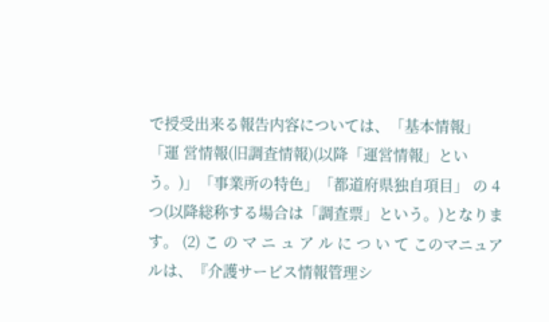で授受出来る報告内容については、「基本情報」「運 営情報(旧調査情報)(以降「運営情報」という。)」「事業所の特色」「都道府県独自項目」 の 4 つ(以降総称する場合は「調査票」という。)となります。 (2) こ の マ ニ ュ ア ル に つ い て このマニュアルは、『介護サービス情報管理シ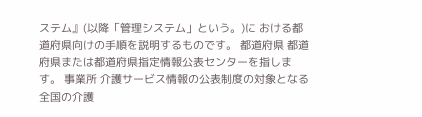ステム』(以降「管理システム」という。)に おける都道府県向けの手順を説明するものです。 都道府県 都道府県または都道府県指定情報公表センターを指します。 事業所 介護サービス情報の公表制度の対象となる全国の介護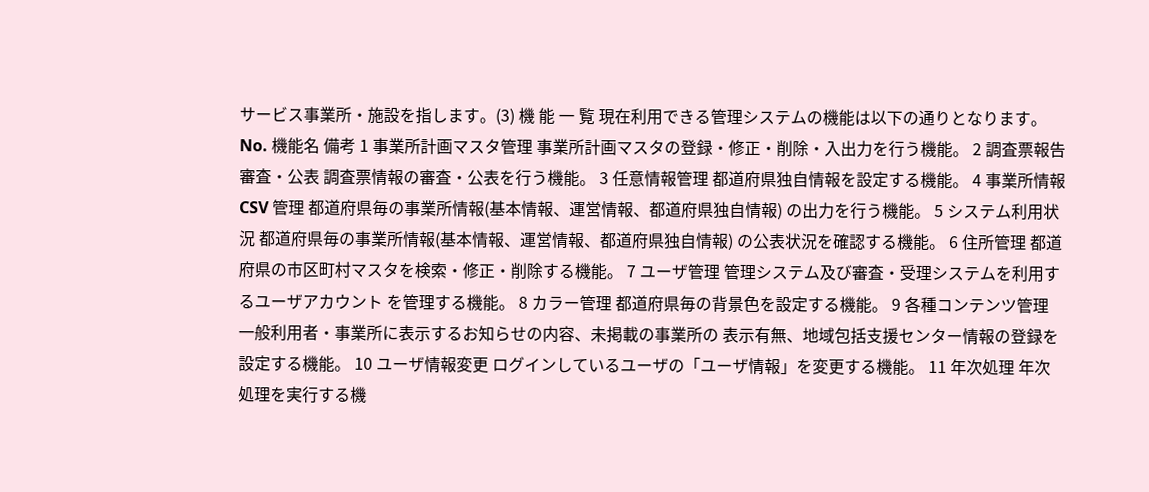サービス事業所・施設を指します。(3) 機 能 一 覧 現在利用できる管理システムの機能は以下の通りとなります。 No. 機能名 備考 1 事業所計画マスタ管理 事業所計画マスタの登録・修正・削除・入出力を行う機能。 2 調査票報告審査・公表 調査票情報の審査・公表を行う機能。 3 任意情報管理 都道府県独自情報を設定する機能。 4 事業所情報 CSV 管理 都道府県毎の事業所情報(基本情報、運営情報、都道府県独自情報) の出力を行う機能。 5 システム利用状況 都道府県毎の事業所情報(基本情報、運営情報、都道府県独自情報) の公表状況を確認する機能。 6 住所管理 都道府県の市区町村マスタを検索・修正・削除する機能。 7 ユーザ管理 管理システム及び審査・受理システムを利用するユーザアカウント を管理する機能。 8 カラー管理 都道府県毎の背景色を設定する機能。 9 各種コンテンツ管理 一般利用者・事業所に表示するお知らせの内容、未掲載の事業所の 表示有無、地域包括支援センター情報の登録を設定する機能。 10 ユーザ情報変更 ログインしているユーザの「ユーザ情報」を変更する機能。 11 年次処理 年次処理を実行する機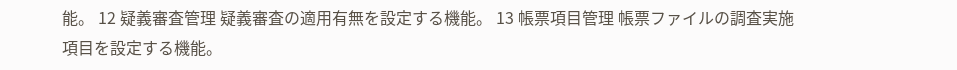能。 12 疑義審査管理 疑義審査の適用有無を設定する機能。 13 帳票項目管理 帳票ファイルの調査実施項目を設定する機能。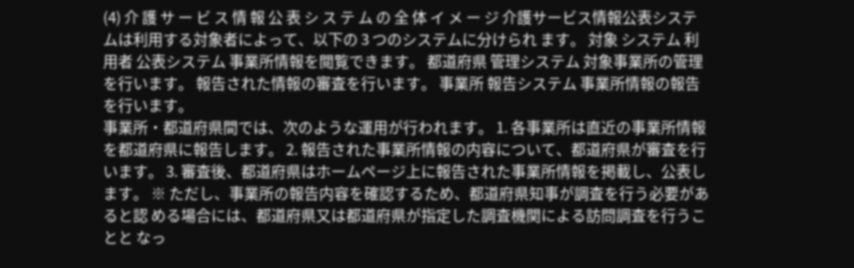(4) 介 護 サ ー ビ ス 情 報 公 表 シ ス テ ム の 全 体 イ メ ー ジ 介護サービス情報公表システムは利用する対象者によって、以下の 3 つのシステムに分けられ ます。 対象 システム 利用者 公表システム 事業所情報を閲覧できます。 都道府県 管理システム 対象事業所の管理を行います。 報告された情報の審査を行います。 事業所 報告システム 事業所情報の報告を行います。
事業所・都道府県間では、次のような運用が行われます。 1. 各事業所は直近の事業所情報を都道府県に報告します。 2. 報告された事業所情報の内容について、都道府県が審査を行います。 3. 審査後、都道府県はホームページ上に報告された事業所情報を掲載し、公表します。 ※ ただし、事業所の報告内容を確認するため、都道府県知事が調査を行う必要があると認 める場合には、都道府県又は都道府県が指定した調査機関による訪問調査を行うことと なっ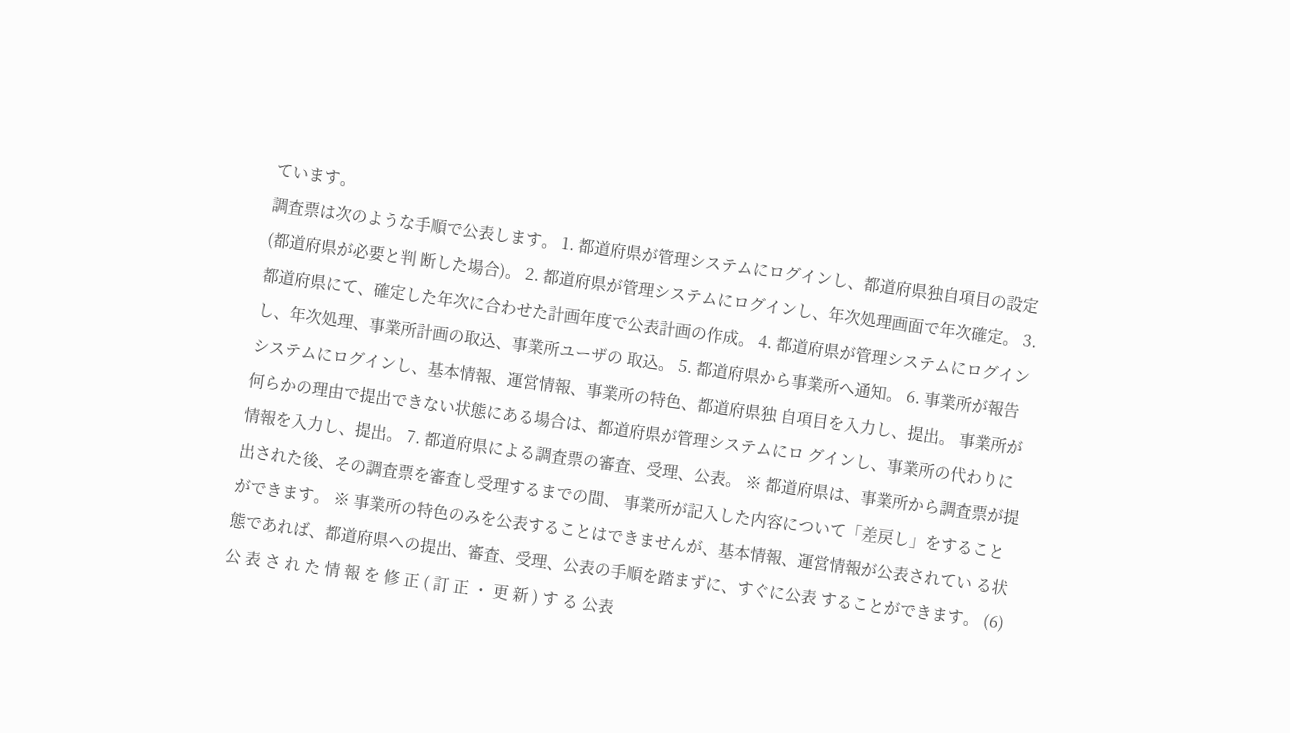ています。
調査票は次のような手順で公表します。 1. 都道府県が管理システムにログインし、都道府県独自項目の設定(都道府県が必要と判 断した場合)。 2. 都道府県が管理システムにログインし、年次処理画面で年次確定。 3. 都道府県にて、確定した年次に合わせた計画年度で公表計画の作成。 4. 都道府県が管理システムにログインし、年次処理、事業所計画の取込、事業所ユーザの 取込。 5. 都道府県から事業所へ通知。 6. 事業所が報告システムにログインし、基本情報、運営情報、事業所の特色、都道府県独 自項目を入力し、提出。 事業所が何らかの理由で提出できない状態にある場合は、都道府県が管理システムにロ グインし、事業所の代わりに情報を入力し、提出。 7. 都道府県による調査票の審査、受理、公表。 ※ 都道府県は、事業所から調査票が提出された後、その調査票を審査し受理するまでの間、 事業所が記入した内容について「差戻し」をすることができます。 ※ 事業所の特色のみを公表することはできませんが、基本情報、運営情報が公表されてい る状態であれば、都道府県への提出、審査、受理、公表の手順を踏まずに、すぐに公表 することができます。 (6) 公 表 さ れ た 情 報 を 修 正 ( 訂 正 ・ 更 新 ) す る 公表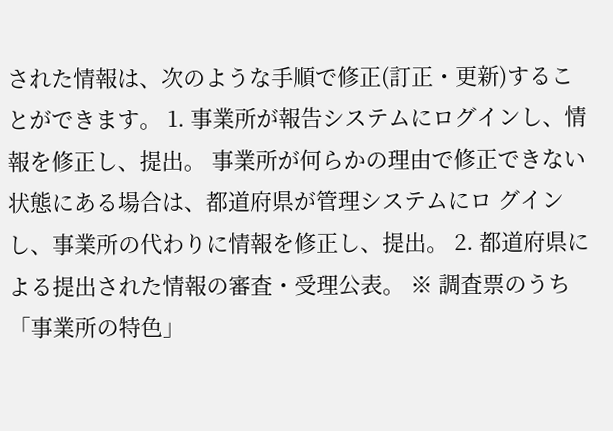された情報は、次のような手順で修正(訂正・更新)することができます。 1. 事業所が報告システムにログインし、情報を修正し、提出。 事業所が何らかの理由で修正できない状態にある場合は、都道府県が管理システムにロ グインし、事業所の代わりに情報を修正し、提出。 2. 都道府県による提出された情報の審査・受理公表。 ※ 調査票のうち「事業所の特色」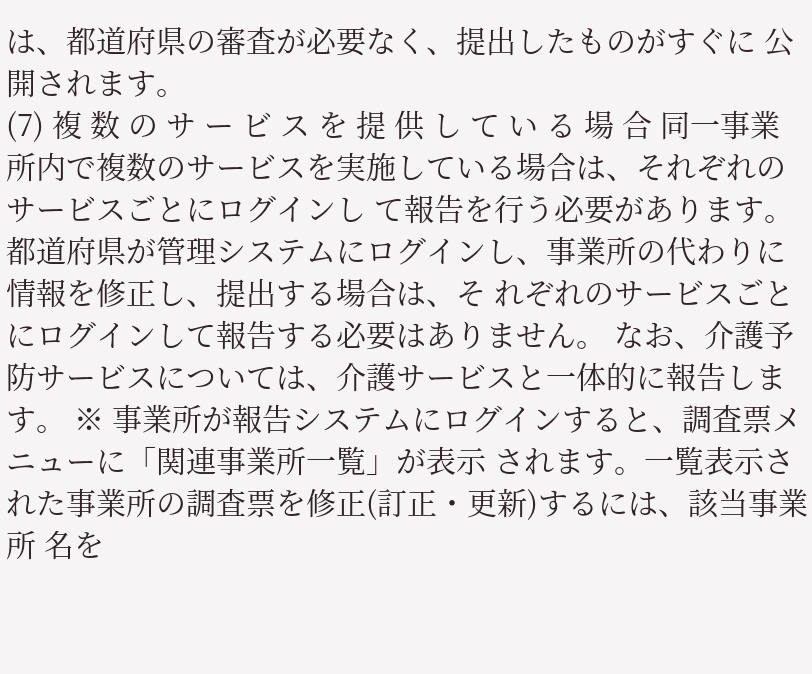は、都道府県の審査が必要なく、提出したものがすぐに 公開されます。
(7) 複 数 の サ ー ビ ス を 提 供 し て い る 場 合 同一事業所内で複数のサービスを実施している場合は、それぞれのサービスごとにログインし て報告を行う必要があります。 都道府県が管理システムにログインし、事業所の代わりに情報を修正し、提出する場合は、そ れぞれのサービスごとにログインして報告する必要はありません。 なお、介護予防サービスについては、介護サービスと一体的に報告します。 ※ 事業所が報告システムにログインすると、調査票メニューに「関連事業所一覧」が表示 されます。一覧表示された事業所の調査票を修正(訂正・更新)するには、該当事業所 名を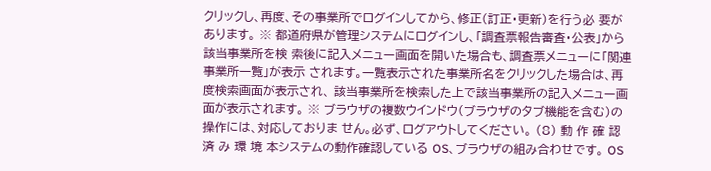クリックし、再度、その事業所でログインしてから、修正(訂正・更新)を行う必 要があります。 ※ 都道府県が管理システムにログインし、「調査票報告審査・公表」から該当事業所を検 索後に記入メニュー画面を開いた場合も、調査票メニューに「関連事業所一覧」が表示 されます。一覧表示された事業所名をクリックした場合は、再度検索画面が表示され、 該当事業所を検索した上で該当事業所の記入メニュー画面が表示されます。 ※ ブラウザの複数ウインドウ(ブラウザのタブ機能を含む)の操作には、対応しておりま せん。必ず、ログアウトしてください。 (8) 動 作 確 認 済 み 環 境 本システムの動作確認している OS、ブラウザの組み合わせです。 OS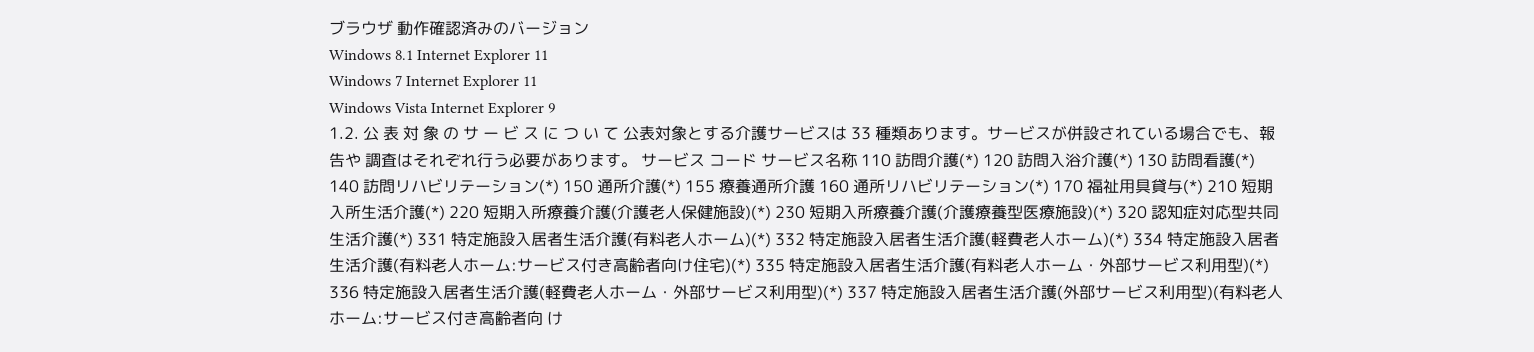ブラウザ 動作確認済みのバージョン
Windows 8.1 Internet Explorer 11
Windows 7 Internet Explorer 11
Windows Vista Internet Explorer 9
1.2. 公 表 対 象 の サ ー ビ ス に つ い て 公表対象とする介護サービスは 33 種類あります。サービスが併設されている場合でも、報告や 調査はそれぞれ行う必要があります。 サービス コード サービス名称 110 訪問介護(*) 120 訪問入浴介護(*) 130 訪問看護(*) 140 訪問リハビリテーション(*) 150 通所介護(*) 155 療養通所介護 160 通所リハビリテーション(*) 170 福祉用具貸与(*) 210 短期入所生活介護(*) 220 短期入所療養介護(介護老人保健施設)(*) 230 短期入所療養介護(介護療養型医療施設)(*) 320 認知症対応型共同生活介護(*) 331 特定施設入居者生活介護(有料老人ホーム)(*) 332 特定施設入居者生活介護(軽費老人ホーム)(*) 334 特定施設入居者生活介護(有料老人ホーム:サービス付き高齢者向け住宅)(*) 335 特定施設入居者生活介護(有料老人ホーム・外部サービス利用型)(*) 336 特定施設入居者生活介護(軽費老人ホーム・外部サービス利用型)(*) 337 特定施設入居者生活介護(外部サービス利用型)(有料老人ホーム:サービス付き高齢者向 け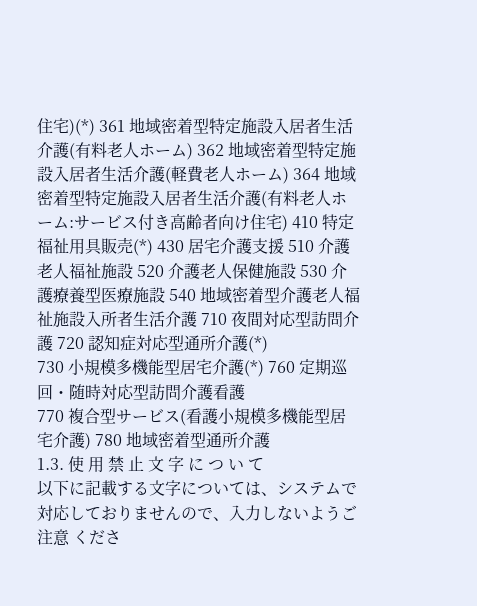住宅)(*) 361 地域密着型特定施設入居者生活介護(有料老人ホーム) 362 地域密着型特定施設入居者生活介護(軽費老人ホーム) 364 地域密着型特定施設入居者生活介護(有料老人ホーム:サービス付き高齢者向け住宅) 410 特定福祉用具販売(*) 430 居宅介護支援 510 介護老人福祉施設 520 介護老人保健施設 530 介護療養型医療施設 540 地域密着型介護老人福祉施設入所者生活介護 710 夜間対応型訪問介護 720 認知症対応型通所介護(*)
730 小規模多機能型居宅介護(*) 760 定期巡回・随時対応型訪問介護看護
770 複合型サービス(看護小規模多機能型居宅介護) 780 地域密着型通所介護
1.3. 使 用 禁 止 文 字 に つ い て
以下に記載する文字については、システムで対応しておりませんので、入力しないようご注意 くださ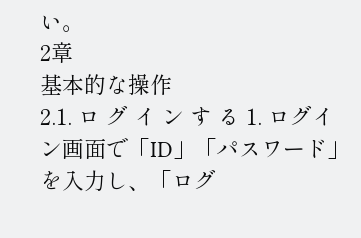い。
2章
基本的な操作
2.1. ロ グ イ ン す る 1. ログイン画面で「ID」「パスワード」を入力し、「ログ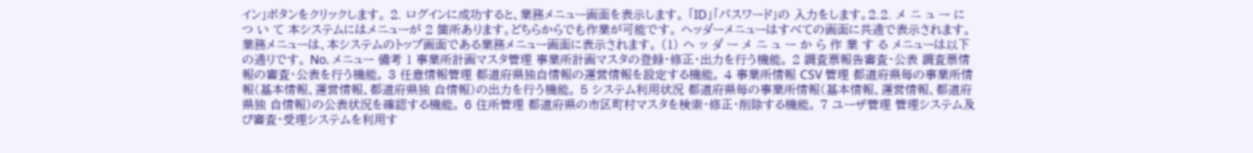イン」ボタンをクリックします。 2. ログインに成功すると、業務メニュー画面を表示します。 「ID」「パスワード」の 入力をします。2.2. メ ニ ュ ー に つ い て 本システムにはメニューが 2 箇所あります。どちらからでも作業が可能です。 ヘッダーメニューはすべての画面に共通で表示されます。 業務メニューは、本システムのトップ画面である業務メニュー画面に表示されます。 (1) ヘ ッ ダ ー メ ニ ュ ー か ら 作 業 す る メニューは以下の通りです。 No. メニュー 備考 1 事業所計画マスタ管理 事業所計画マスタの登録・修正・出力を行う機能。 2 調査票報告審査・公表 調査票情報の審査・公表を行う機能。 3 任意情報管理 都道府県独自情報の運営情報を設定する機能。 4 事業所情報 CSV 管理 都道府県毎の事業所情報(基本情報、運営情報、都道府県独 自情報)の出力を行う機能。 5 システム利用状況 都道府県毎の事業所情報(基本情報、運営情報、都道府県独 自情報)の公表状況を確認する機能。 6 住所管理 都道府県の市区町村マスタを検索・修正・削除する機能。 7 ユーザ管理 管理システム及び審査・受理システムを利用す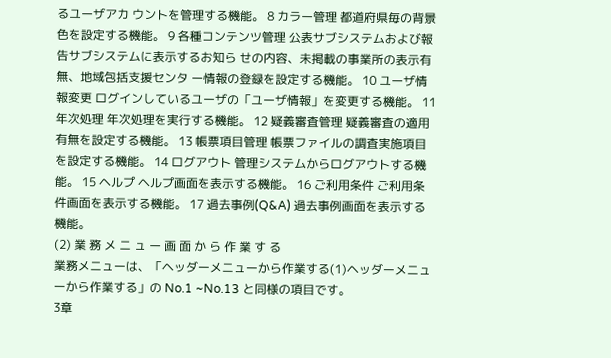るユーザアカ ウントを管理する機能。 8 カラー管理 都道府県毎の背景色を設定する機能。 9 各種コンテンツ管理 公表サブシステムおよび報告サブシステムに表示するお知ら せの内容、未掲載の事業所の表示有無、地域包括支援センタ ー情報の登録を設定する機能。 10 ユーザ情報変更 ログインしているユーザの「ユーザ情報」を変更する機能。 11 年次処理 年次処理を実行する機能。 12 疑義審査管理 疑義審査の適用有無を設定する機能。 13 帳票項目管理 帳票ファイルの調査実施項目を設定する機能。 14 ログアウト 管理システムからログアウトする機能。 15 ヘルプ ヘルプ画面を表示する機能。 16 ご利用条件 ご利用条件画面を表示する機能。 17 過去事例(Q&A) 過去事例画面を表示する機能。
(2) 業 務 メ ニ ュ ー 画 面 か ら 作 業 す る
業務メニューは、「ヘッダーメニューから作業する(1)ヘッダーメニューから作業する」の No.1 ~No.13 と同様の項目です。
3章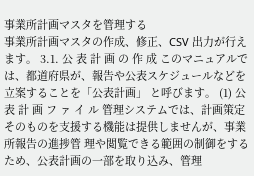事業所計画マスタを管理する
事業所計画マスタの作成、修正、CSV 出力が行えます。 3.1. 公 表 計 画 の 作 成 このマニュアルでは、都道府県が、報告や公表スケジュールなどを立案することを「公表計画」 と呼びます。 (1) 公 表 計 画 フ ァ イ ル 管理システムでは、計画策定そのものを支援する機能は提供しませんが、事業所報告の進捗管 理や閲覧できる範囲の制御をするため、公表計画の一部を取り込み、管理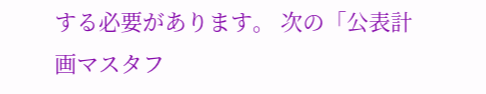する必要があります。 次の「公表計画マスタフ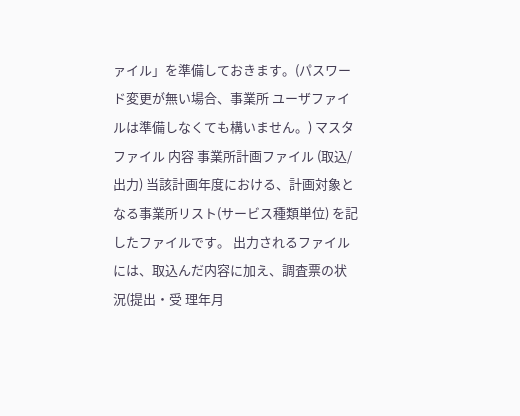ァイル」を準備しておきます。(パスワード変更が無い場合、事業所 ユーザファイルは準備しなくても構いません。) マスタファイル 内容 事業所計画ファイル (取込/出力) 当該計画年度における、計画対象となる事業所リスト(サービス種類単位) を記したファイルです。 出力されるファイルには、取込んだ内容に加え、調査票の状況(提出・受 理年月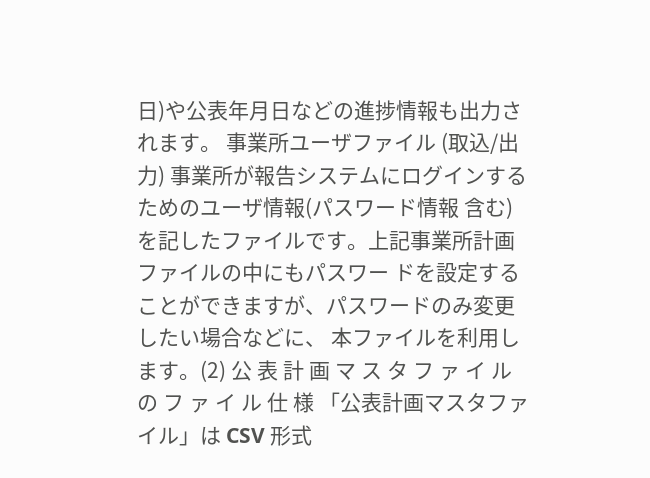日)や公表年月日などの進捗情報も出力されます。 事業所ユーザファイル (取込/出力) 事業所が報告システムにログインするためのユーザ情報(パスワード情報 含む)を記したファイルです。上記事業所計画ファイルの中にもパスワー ドを設定することができますが、パスワードのみ変更したい場合などに、 本ファイルを利用します。(2) 公 表 計 画 マ ス タ フ ァ イ ル の フ ァ イ ル 仕 様 「公表計画マスタファイル」は CSV 形式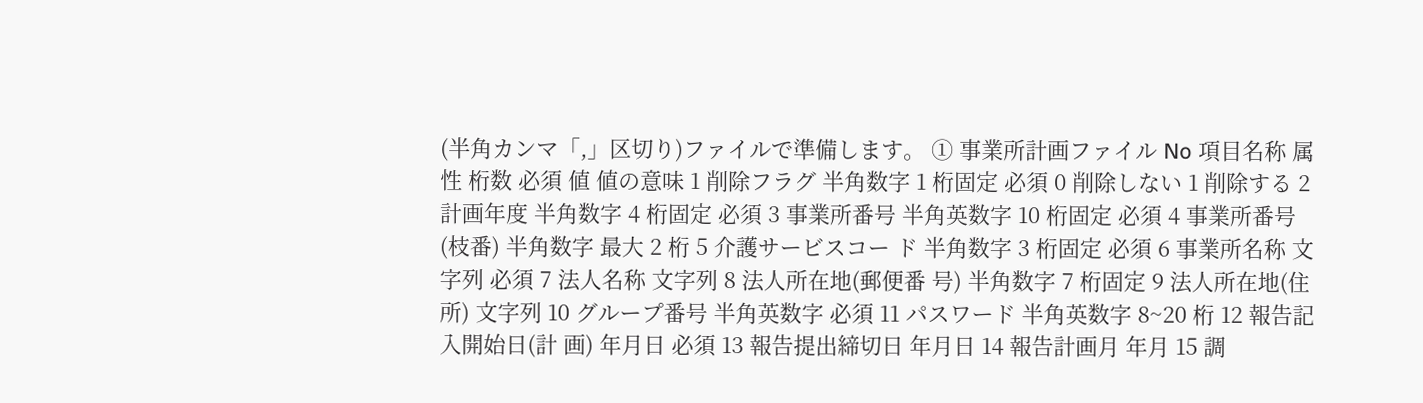(半角カンマ「,」区切り)ファイルで準備します。 ① 事業所計画ファイル No 項目名称 属性 桁数 必須 値 値の意味 1 削除フラグ 半角数字 1 桁固定 必須 0 削除しない 1 削除する 2 計画年度 半角数字 4 桁固定 必須 3 事業所番号 半角英数字 10 桁固定 必須 4 事業所番号(枝番) 半角数字 最大 2 桁 5 介護サービスコー ド 半角数字 3 桁固定 必須 6 事業所名称 文字列 必須 7 法人名称 文字列 8 法人所在地(郵便番 号) 半角数字 7 桁固定 9 法人所在地(住所) 文字列 10 グループ番号 半角英数字 必須 11 パスワード 半角英数字 8~20 桁 12 報告記入開始日(計 画) 年月日 必須 13 報告提出締切日 年月日 14 報告計画月 年月 15 調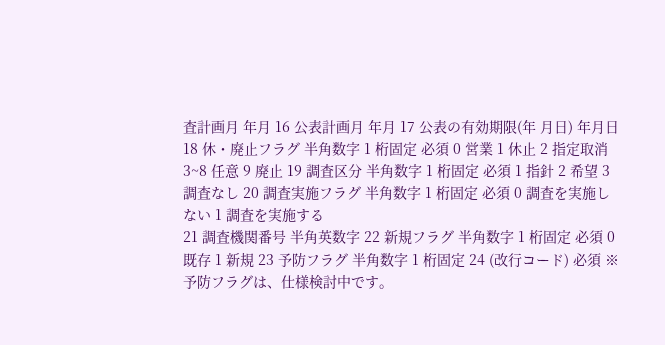査計画月 年月 16 公表計画月 年月 17 公表の有効期限(年 月日) 年月日 18 休・廃止フラグ 半角数字 1 桁固定 必須 0 営業 1 休止 2 指定取消 3~8 任意 9 廃止 19 調査区分 半角数字 1 桁固定 必須 1 指針 2 希望 3 調査なし 20 調査実施フラグ 半角数字 1 桁固定 必須 0 調査を実施しない 1 調査を実施する
21 調査機関番号 半角英数字 22 新規フラグ 半角数字 1 桁固定 必須 0 既存 1 新規 23 予防フラグ 半角数字 1 桁固定 24 (改行コード) 必須 ※ 予防フラグは、仕様検討中です。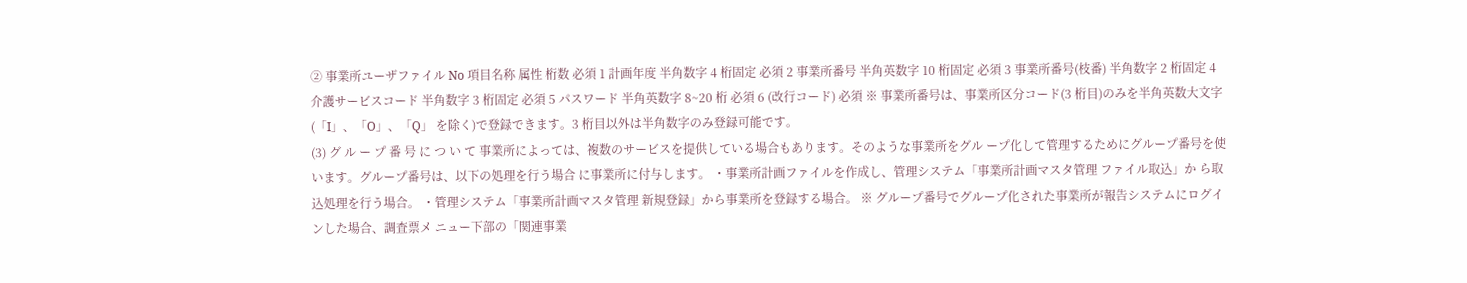② 事業所ユーザファイル No 項目名称 属性 桁数 必須 1 計画年度 半角数字 4 桁固定 必須 2 事業所番号 半角英数字 10 桁固定 必須 3 事業所番号(枝番) 半角数字 2 桁固定 4 介護サービスコード 半角数字 3 桁固定 必須 5 パスワード 半角英数字 8~20 桁 必須 6 (改行コード) 必須 ※ 事業所番号は、事業所区分コード(3 桁目)のみを半角英数大文字(「I」、「O」、「Q」 を除く)で登録できます。3 桁目以外は半角数字のみ登録可能です。
(3) グ ル ー プ 番 号 に つ い て 事業所によっては、複数のサービスを提供している場合もあります。そのような事業所をグル ープ化して管理するためにグループ番号を使います。グループ番号は、以下の処理を行う場合 に事業所に付与します。 ・事業所計画ファイルを作成し、管理システム「事業所計画マスタ管理 ファイル取込」か ら取込処理を行う場合。 ・管理システム「事業所計画マスタ管理 新規登録」から事業所を登録する場合。 ※ グループ番号でグループ化された事業所が報告システムにログインした場合、調査票メ ニュー下部の「関連事業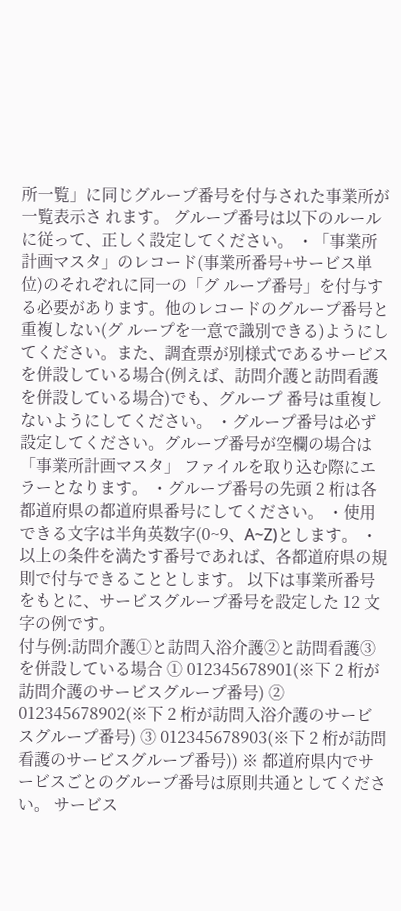所一覧」に同じグループ番号を付与された事業所が一覧表示さ れます。 グループ番号は以下のルールに従って、正しく設定してください。 ・「事業所計画マスタ」のレコード(事業所番号+サービス単位)のそれぞれに同一の「グ ループ番号」を付与する必要があります。他のレコードのグループ番号と重複しない(グ ループを一意で識別できる)ようにしてください。また、調査票が別様式であるサービス を併設している場合(例えば、訪問介護と訪問看護を併設している場合)でも、グループ 番号は重複しないようにしてください。 ・グループ番号は必ず設定してください。グループ番号が空欄の場合は「事業所計画マスタ」 ファイルを取り込む際にエラーとなります。 ・グループ番号の先頭 2 桁は各都道府県の都道府県番号にしてください。 ・使用できる文字は半角英数字(0~9、A~Z)とします。 ・以上の条件を満たす番号であれば、各都道府県の規則で付与できることとします。 以下は事業所番号をもとに、サービスグループ番号を設定した 12 文字の例です。
付与例:訪問介護①と訪問入浴介護②と訪問看護③を併設している場合 ① 012345678901(※下 2 桁が訪問介護のサービスグループ番号) ② 012345678902(※下 2 桁が訪問入浴介護のサービスグループ番号) ③ 012345678903(※下 2 桁が訪問看護のサービスグループ番号)) ※ 都道府県内でサービスごとのグループ番号は原則共通としてください。 サービス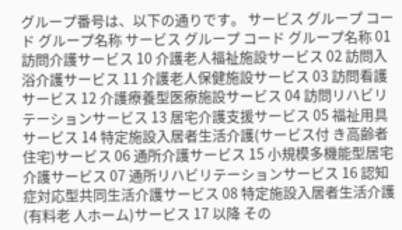グループ番号は、以下の通りです。 サービス グループ コード グループ名称 サービス グループ コード グループ名称 01 訪問介護サービス 10 介護老人福祉施設サービス 02 訪問入浴介護サービス 11 介護老人保健施設サービス 03 訪問看護サービス 12 介護療養型医療施設サービス 04 訪問リハビリテーションサービス 13 居宅介護支援サービス 05 福祉用具サービス 14 特定施設入居者生活介護(サービス付 き高齢者住宅)サービス 06 通所介護サービス 15 小規模多機能型居宅介護サービス 07 通所リハビリテーションサービス 16 認知症対応型共同生活介護サービス 08 特定施設入居者生活介護(有料老 人ホーム)サービス 17 以降 その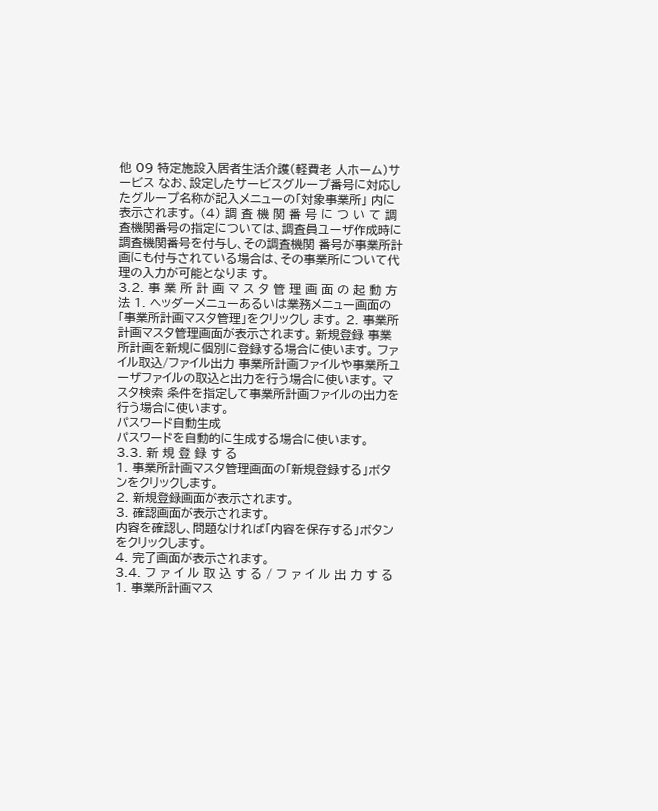他 09 特定施設入居者生活介護(軽費老 人ホーム)サービス なお、設定したサービスグループ番号に対応したグループ名称が記入メニューの「対象事業所」 内に表示されます。 (4) 調 査 機 関 番 号 に つ い て 調査機関番号の指定については、調査員ユーザ作成時に調査機関番号を付与し、その調査機関 番号が事業所計画にも付与されている場合は、その事業所について代理の入力が可能となりま す。
3.2. 事 業 所 計 画 マ ス タ 管 理 画 面 の 起 動 方 法 1. ヘッダーメニューあるいは業務メニュー画面の「事業所計画マスタ管理」をクリックし ます。 2. 事業所計画マスタ管理画面が表示されます。 新規登録 事業所計画を新規に個別に登録する場合に使います。 ファイル取込/ファイル出力 事業所計画ファイルや事業所ユーザファイルの取込と出力を行う場合に使います。 マスタ検索 条件を指定して事業所計画ファイルの出力を行う場合に使います。
パスワード自動生成
パスワードを自動的に生成する場合に使います。
3.3. 新 規 登 録 す る
1. 事業所計画マスタ管理画面の「新規登録する」ボタンをクリックします。
2. 新規登録画面が表示されます。
3. 確認画面が表示されます。
内容を確認し、問題なければ「内容を保存する」ボタンをクリックします。
4. 完了画面が表示されます。
3.4. フ ァ イ ル 取 込 す る / フ ァ イ ル 出 力 す る
1. 事業所計画マス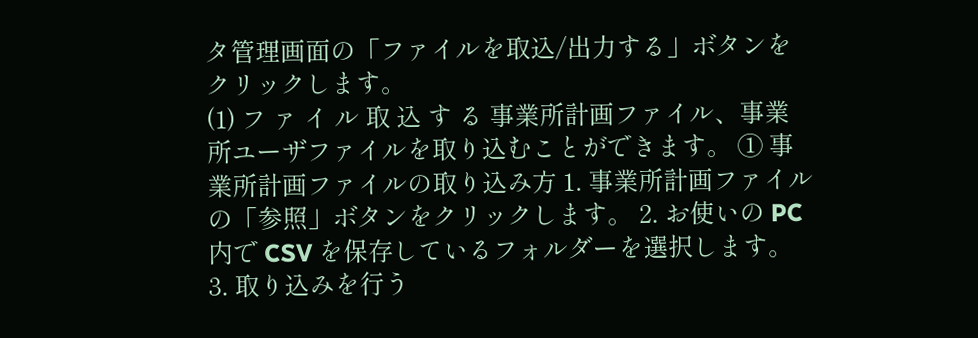タ管理画面の「ファイルを取込/出力する」ボタンをクリックします。
(1) フ ァ イ ル 取 込 す る 事業所計画ファイル、事業所ユーザファイルを取り込むことができます。 ① 事業所計画ファイルの取り込み方 1. 事業所計画ファイルの「参照」ボタンをクリックします。 2. お使いの PC 内で CSV を保存しているフォルダーを選択します。 3. 取り込みを行う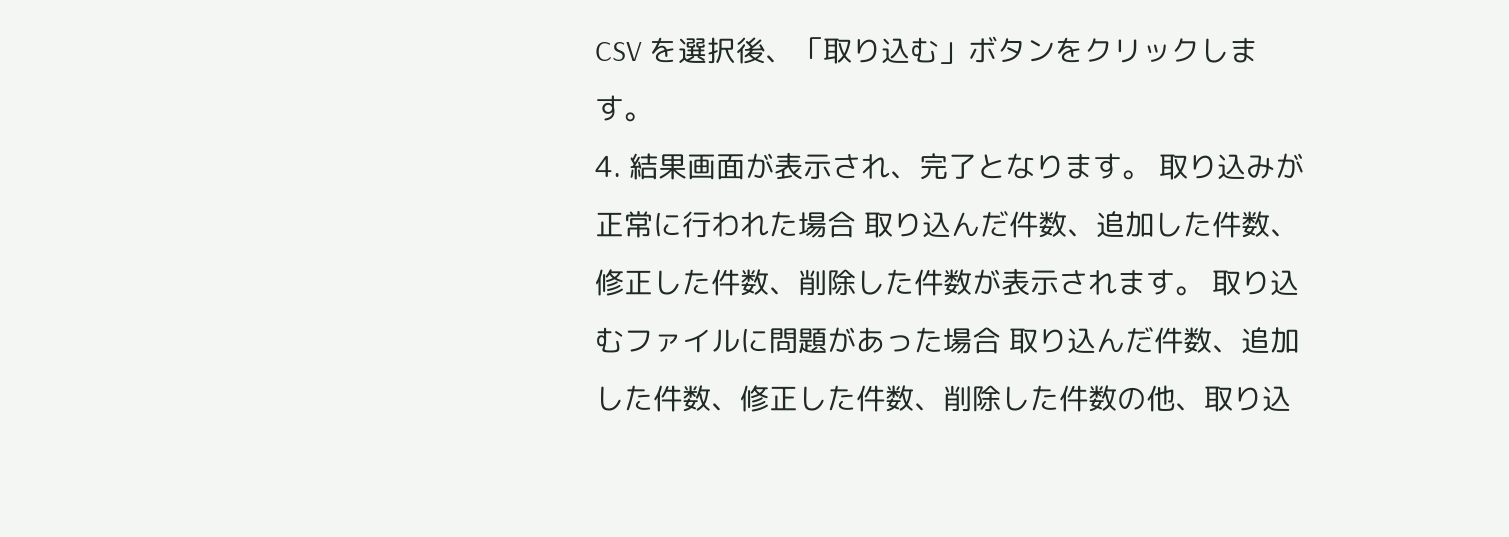CSV を選択後、「取り込む」ボタンをクリックします。
4. 結果画面が表示され、完了となります。 取り込みが正常に行われた場合 取り込んだ件数、追加した件数、修正した件数、削除した件数が表示されます。 取り込むファイルに問題があった場合 取り込んだ件数、追加した件数、修正した件数、削除した件数の他、取り込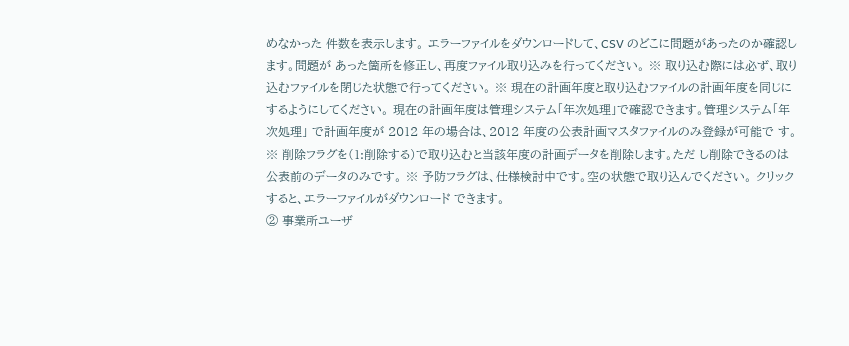めなかった 件数を表示します。 エラーファイルをダウンロードして、CSV のどこに問題があったのか確認します。問題が あった箇所を修正し、再度ファイル取り込みを行ってください。 ※ 取り込む際には必ず、取り込むファイルを閉じた状態で行ってください。 ※ 現在の計画年度と取り込むファイルの計画年度を同じにするようにしてください。 現在の計画年度は管理システム「年次処理」で確認できます。管理システム「年次処理」 で計画年度が 2012 年の場合は、2012 年度の公表計画マスタファイルのみ登録が可能で す。 ※ 削除フラグを(1:削除する)で取り込むと当該年度の計画データを削除します。ただ し削除できるのは公表前のデータのみです。 ※ 予防フラグは、仕様検討中です。空の状態で取り込んでください。 クリックすると、エラーファイルがダウンロード できます。
② 事業所ユーザ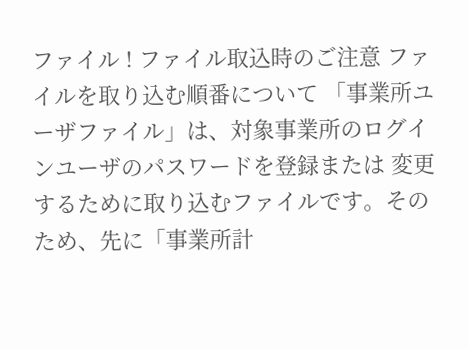ファイル ! ファイル取込時のご注意 ファイルを取り込む順番について 「事業所ユーザファイル」は、対象事業所のログインユーザのパスワードを登録または 変更するために取り込むファイルです。そのため、先に「事業所計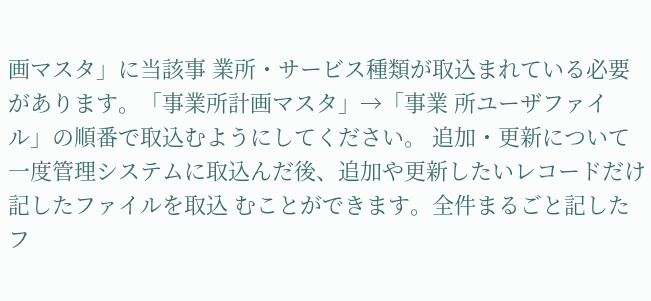画マスタ」に当該事 業所・サービス種類が取込まれている必要があります。「事業所計画マスタ」→「事業 所ユーザファイル」の順番で取込むようにしてください。 追加・更新について 一度管理システムに取込んだ後、追加や更新したいレコードだけ記したファイルを取込 むことができます。全件まるごと記したフ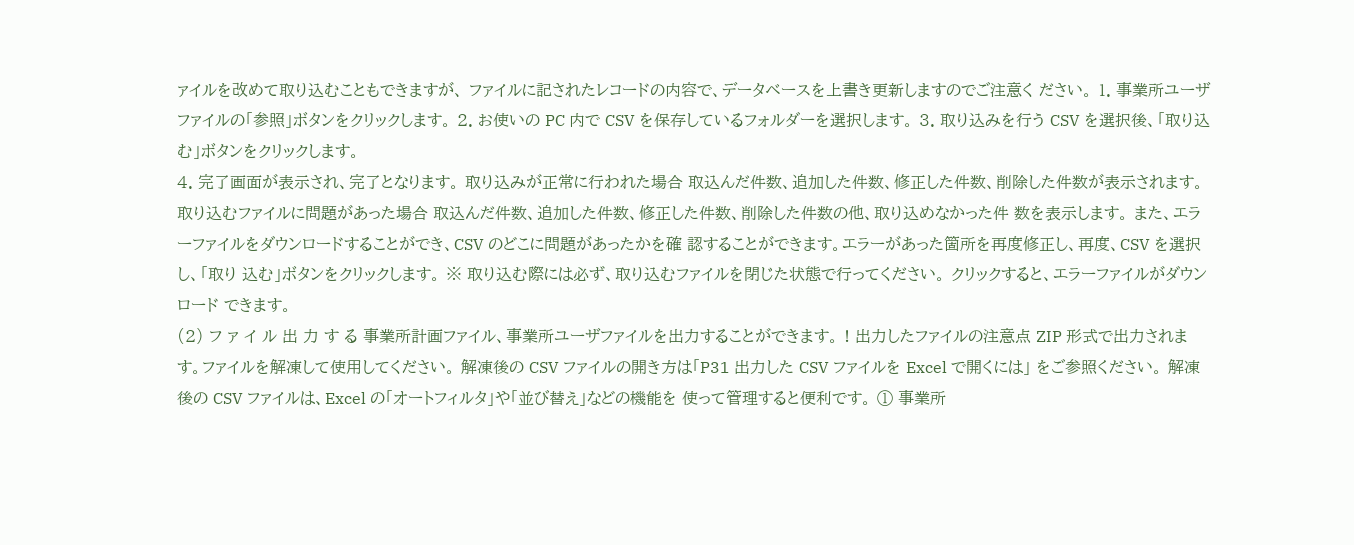ァイルを改めて取り込むこともできますが、 ファイルに記されたレコードの内容で、データベースを上書き更新しますのでご注意く ださい。 1. 事業所ユーザファイルの「参照」ボタンをクリックします。 2. お使いの PC 内で CSV を保存しているフォルダーを選択します。 3. 取り込みを行う CSV を選択後、「取り込む」ボタンをクリックします。
4. 完了画面が表示され、完了となります。 取り込みが正常に行われた場合 取込んだ件数、追加した件数、修正した件数、削除した件数が表示されます。 取り込むファイルに問題があった場合 取込んだ件数、追加した件数、修正した件数、削除した件数の他、取り込めなかった件 数を表示します。 また、エラーファイルをダウンロードすることができ、CSV のどこに問題があったかを確 認することができます。エラーがあった箇所を再度修正し、再度、CSV を選択し、「取り 込む」ボタンをクリックします。 ※ 取り込む際には必ず、取り込むファイルを閉じた状態で行ってください。 クリックすると、エラーファイルがダウンロード できます。
(2) フ ァ イ ル 出 力 す る 事業所計画ファイル、事業所ユーザファイルを出力することができます。 ! 出力したファイルの注意点 ZIP 形式で出力されます。ファイルを解凍して使用してください。 解凍後の CSV ファイルの開き方は「P31 出力した CSV ファイルを Excel で開くには」 をご参照ください。 解凍後の CSV ファイルは、Excel の「オートフィルタ」や「並び替え」などの機能を 使って管理すると便利です。 ① 事業所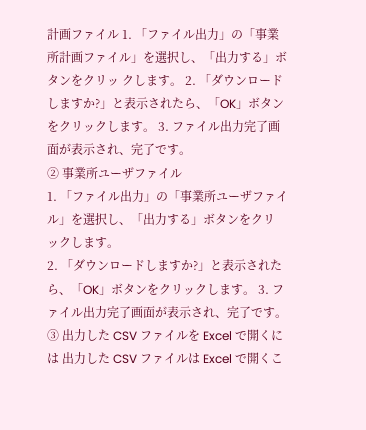計画ファイル 1. 「ファイル出力」の「事業所計画ファイル」を選択し、「出力する」ボタンをクリッ クします。 2. 「ダウンロードしますか?」と表示されたら、「OK」ボタンをクリックします。 3. ファイル出力完了画面が表示され、完了です。
② 事業所ユーザファイル
1. 「ファイル出力」の「事業所ユーザファイル」を選択し、「出力する」ボタンをクリ ックします。
2. 「ダウンロードしますか?」と表示されたら、「OK」ボタンをクリックします。 3. ファイル出力完了画面が表示され、完了です。
③ 出力した CSV ファイルを Excel で開くには 出力した CSV ファイルは Excel で開くこ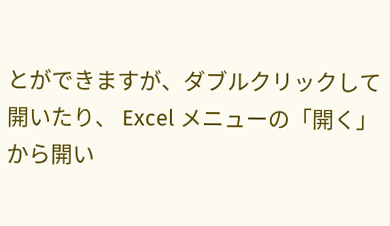とができますが、ダブルクリックして開いたり、 Excel メニューの「開く」から開い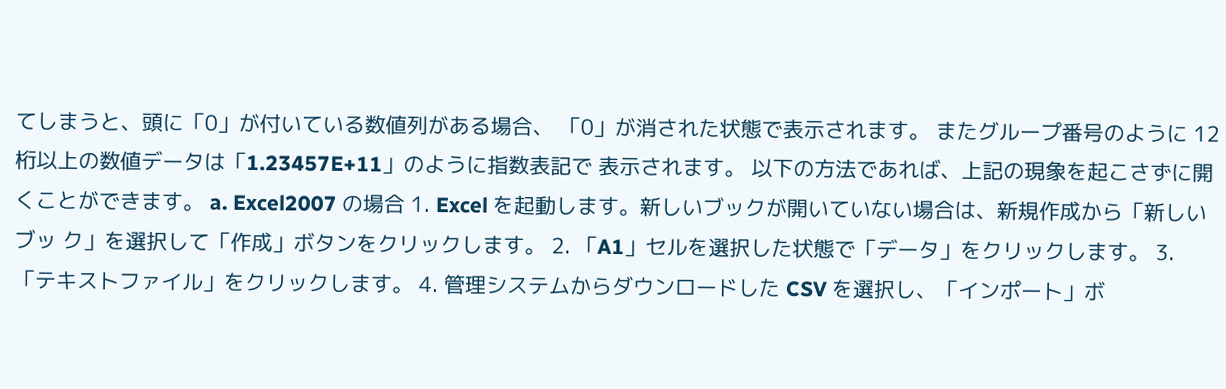てしまうと、頭に「0」が付いている数値列がある場合、 「0」が消された状態で表示されます。 またグループ番号のように 12 桁以上の数値データは「1.23457E+11」のように指数表記で 表示されます。 以下の方法であれば、上記の現象を起こさずに開くことができます。 a. Excel2007 の場合 1. Excel を起動します。新しいブックが開いていない場合は、新規作成から「新しいブッ ク」を選択して「作成」ボタンをクリックします。 2. 「A1」セルを選択した状態で「データ」をクリックします。 3. 「テキストファイル」をクリックします。 4. 管理システムからダウンロードした CSV を選択し、「インポート」ボ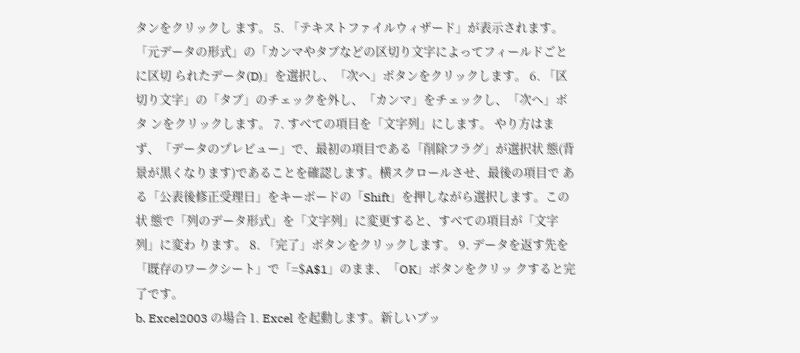タンをクリックし ます。 5. 「テキストファイルウィザード」が表示されます。 「元データの形式」の「カンマやタブなどの区切り文字によってフィールドごとに区切 られたデータ(D)」を選択し、「次へ」ボタンをクリックします。 6. 「区切り文字」の「タブ」のチェックを外し、「カンマ」をチェックし、「次へ」ボタ ンをクリックします。 7. すべての項目を「文字列」にします。 やり方はまず、「データのプレビュー」で、最初の項目である「削除フラグ」が選択状 態(背景が黒くなります)であることを確認します。横スクロールさせ、最後の項目で ある「公表後修正受理日」をキーボードの「Shift」を押しながら選択します。この状 態で「列のデータ形式」を「文字列」に変更すると、すべての項目が「文字列」に変わ ります。 8. 「完了」ボタンをクリックします。 9. データを返す先を「既存のワークシート」で「=$A$1」のまま、「OK」ボタンをクリッ クすると完了です。
b. Excel2003 の場合 1. Excel を起動します。新しいブッ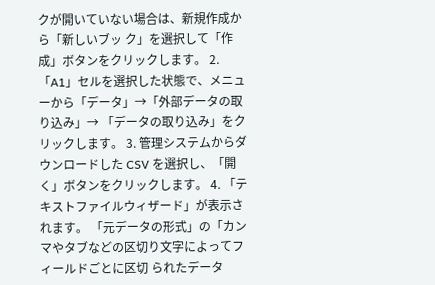クが開いていない場合は、新規作成から「新しいブッ ク」を選択して「作成」ボタンをクリックします。 2. 「A1」セルを選択した状態で、メニューから「データ」→「外部データの取り込み」→ 「データの取り込み」をクリックします。 3. 管理システムからダウンロードした CSV を選択し、「開く」ボタンをクリックします。 4. 「テキストファイルウィザード」が表示されます。 「元データの形式」の「カンマやタブなどの区切り文字によってフィールドごとに区切 られたデータ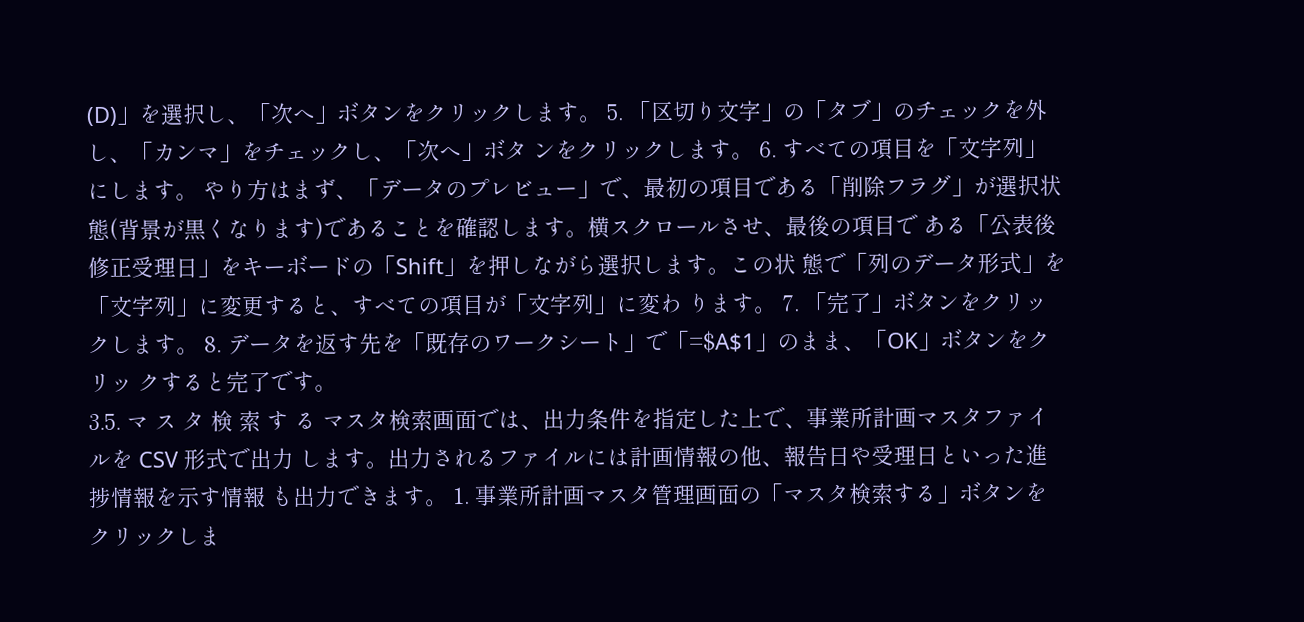(D)」を選択し、「次へ」ボタンをクリックします。 5. 「区切り文字」の「タブ」のチェックを外し、「カンマ」をチェックし、「次へ」ボタ ンをクリックします。 6. すべての項目を「文字列」にします。 やり方はまず、「データのプレビュー」で、最初の項目である「削除フラグ」が選択状 態(背景が黒くなります)であることを確認します。横スクロールさせ、最後の項目で ある「公表後修正受理日」をキーボードの「Shift」を押しながら選択します。この状 態で「列のデータ形式」を「文字列」に変更すると、すべての項目が「文字列」に変わ ります。 7. 「完了」ボタンをクリックします。 8. データを返す先を「既存のワークシート」で「=$A$1」のまま、「OK」ボタンをクリッ クすると完了です。
3.5. マ ス タ 検 索 す る マスタ検索画面では、出力条件を指定した上で、事業所計画マスタファイルを CSV 形式で出力 します。出力されるファイルには計画情報の他、報告日や受理日といった進捗情報を示す情報 も出力できます。 1. 事業所計画マスタ管理画面の「マスタ検索する」ボタンをクリックしま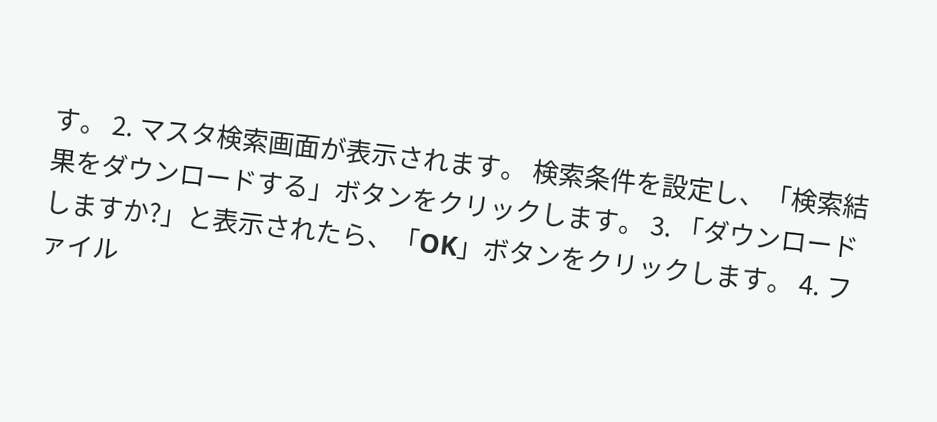す。 2. マスタ検索画面が表示されます。 検索条件を設定し、「検索結果をダウンロードする」ボタンをクリックします。 3. 「ダウンロードしますか?」と表示されたら、「OK」ボタンをクリックします。 4. ファイル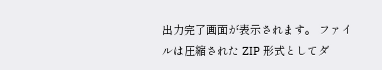出力完了画面が表示されます。 ファイルは圧縮された ZIP 形式としてダ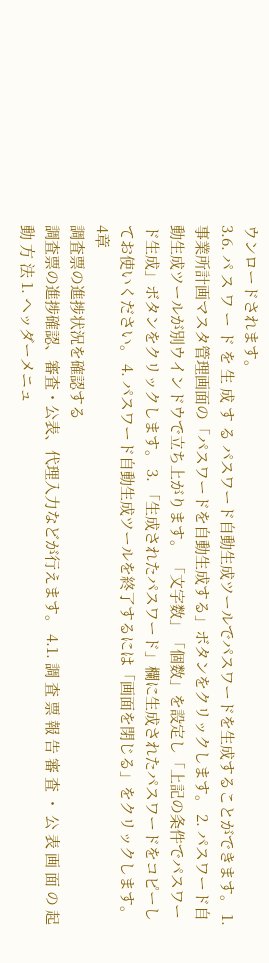ウンロードされます。
3.6. パ ス ワ ー ド を 生 成 す る パスワード自動生成ツールでパスワードを生成することができます。 1. 事業所計画マスタ管理画面の「パスワードを自動生成する」ボタンをクリックします。 2. パスワード自動生成ツールが別ウインドウで立ち上がります。 「文字数」「個数」を設定し「上記の条件でパスワード生成」ボタンをクリックします。 3. 「生成されたパスワード」欄に生成されたパスワードをコピーしてお使いください。 4. パスワード自動生成ツールを終了するには「画面を閉じる」をクリックします。
4章
調査票の進捗状況を確認する
調査票の進捗確認、審査・公表、代理入力などが行えます。 4.1. 調 査 票 報 告 審 査 ・ 公 表 画 面 の 起 動 方 法 1. ヘッダーメニュ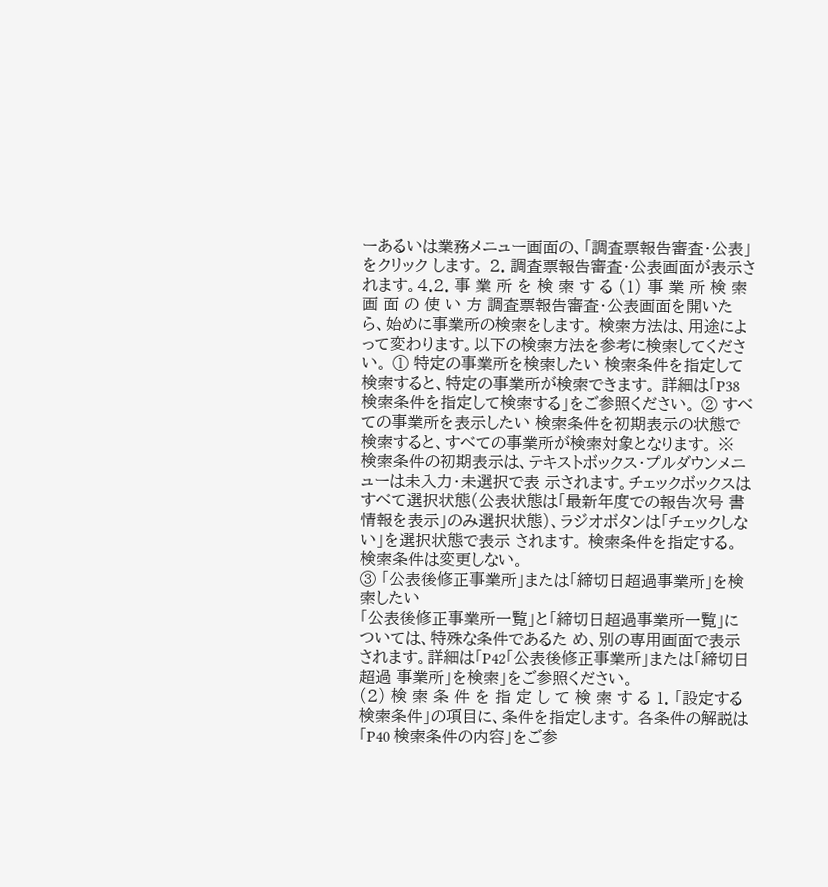ーあるいは業務メニュー画面の、「調査票報告審査・公表」をクリック します。 2. 調査票報告審査・公表画面が表示されます。4.2. 事 業 所 を 検 索 す る (1) 事 業 所 検 索 画 面 の 使 い 方 調査票報告審査・公表画面を開いたら、始めに事業所の検索をします。 検索方法は、用途によって変わります。以下の検索方法を参考に検索してください。 ① 特定の事業所を検索したい 検索条件を指定して検索すると、特定の事業所が検索できます。 詳細は「P38 検索条件を指定して検索する」をご参照ください。 ② すべての事業所を表示したい 検索条件を初期表示の状態で検索すると、すべての事業所が検索対象となります。 ※ 検索条件の初期表示は、テキストボックス・プルダウンメニューは未入力・未選択で表 示されます。チェックボックスはすべて選択状態(公表状態は「最新年度での報告次号 書情報を表示」のみ選択状態)、ラジオボタンは「チェックしない」を選択状態で表示 されます。 検索条件を指定する。 検索条件は変更しない。
③ 「公表後修正事業所」または「締切日超過事業所」を検索したい
「公表後修正事業所一覧」と「締切日超過事業所一覧」については、特殊な条件であるた め、別の専用画面で表示されます。詳細は「P42「公表後修正事業所」または「締切日超過 事業所」を検索」をご参照ください。
(2) 検 索 条 件 を 指 定 し て 検 索 す る 1. 「設定する検索条件」の項目に、条件を指定します。 各条件の解説は「P40 検索条件の内容」をご参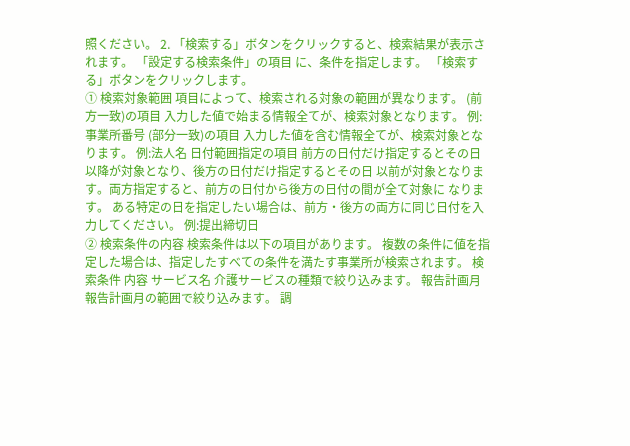照ください。 2. 「検索する」ボタンをクリックすると、検索結果が表示されます。 「設定する検索条件」の項目 に、条件を指定します。 「検索する」ボタンをクリックします。
① 検索対象範囲 項目によって、検索される対象の範囲が異なります。 (前方一致)の項目 入力した値で始まる情報全てが、検索対象となります。 例:事業所番号 (部分一致)の項目 入力した値を含む情報全てが、検索対象となります。 例:法人名 日付範囲指定の項目 前方の日付だけ指定するとその日以降が対象となり、後方の日付だけ指定するとその日 以前が対象となります。両方指定すると、前方の日付から後方の日付の間が全て対象に なります。 ある特定の日を指定したい場合は、前方・後方の両方に同じ日付を入力してください。 例:提出締切日
② 検索条件の内容 検索条件は以下の項目があります。 複数の条件に値を指定した場合は、指定したすべての条件を満たす事業所が検索されます。 検索条件 内容 サービス名 介護サービスの種類で絞り込みます。 報告計画月 報告計画月の範囲で絞り込みます。 調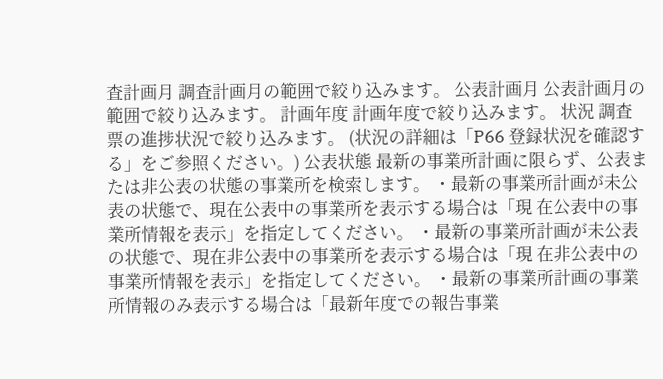査計画月 調査計画月の範囲で絞り込みます。 公表計画月 公表計画月の範囲で絞り込みます。 計画年度 計画年度で絞り込みます。 状況 調査票の進捗状況で絞り込みます。 (状況の詳細は「P66 登録状況を確認する」をご参照ください。) 公表状態 最新の事業所計画に限らず、公表または非公表の状態の事業所を検索します。 ・最新の事業所計画が未公表の状態で、現在公表中の事業所を表示する場合は「現 在公表中の事業所情報を表示」を指定してください。 ・最新の事業所計画が未公表の状態で、現在非公表中の事業所を表示する場合は「現 在非公表中の事業所情報を表示」を指定してください。 ・最新の事業所計画の事業所情報のみ表示する場合は「最新年度での報告事業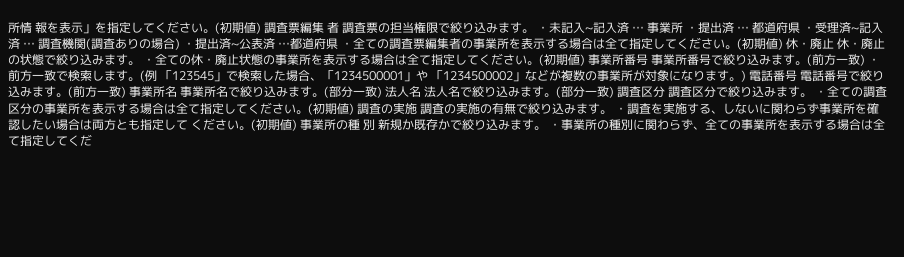所情 報を表示」を指定してください。(初期値) 調査票編集 者 調査票の担当権限で絞り込みます。 ・未記入~記入済 … 事業所 ・提出済 … 都道府県 ・受理済~記入済 … 調査機関(調査ありの場合) ・提出済~公表済 …都道府県 ・全ての調査票編集者の事業所を表示する場合は全て指定してください。(初期値) 休・廃止 休・廃止の状態で絞り込みます。 ・全ての休・廃止状態の事業所を表示する場合は全て指定してください。(初期値) 事業所番号 事業所番号で絞り込みます。(前方一致) ・前方一致で検索します。(例 「123545」で検索した場合、「1234500001」や 「1234500002」などが複数の事業所が対象になります。) 電話番号 電話番号で絞り込みます。(前方一致) 事業所名 事業所名で絞り込みます。(部分一致) 法人名 法人名で絞り込みます。(部分一致) 調査区分 調査区分で絞り込みます。 ・全ての調査区分の事業所を表示する場合は全て指定してください。(初期値) 調査の実施 調査の実施の有無で絞り込みます。 ・調査を実施する、しないに関わらず事業所を確認したい場合は両方とも指定して ください。(初期値) 事業所の種 別 新規か既存かで絞り込みます。 ・事業所の種別に関わらず、全ての事業所を表示する場合は全て指定してくだ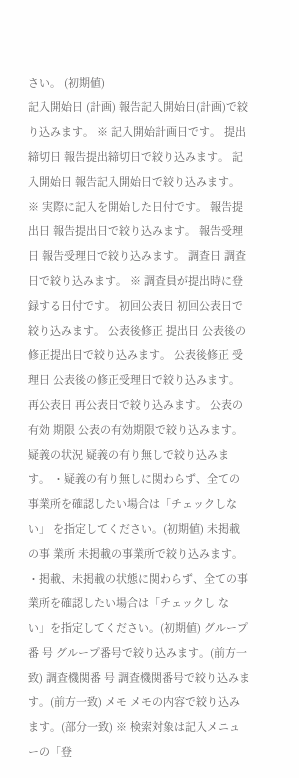さい。 (初期値)
記入開始日 (計画) 報告記入開始日(計画)で絞り込みます。 ※ 記入開始計画日です。 提出締切日 報告提出締切日で絞り込みます。 記入開始日 報告記入開始日で絞り込みます。 ※ 実際に記入を開始した日付です。 報告提出日 報告提出日で絞り込みます。 報告受理日 報告受理日で絞り込みます。 調査日 調査日で絞り込みます。 ※ 調査員が提出時に登録する日付です。 初回公表日 初回公表日で絞り込みます。 公表後修正 提出日 公表後の修正提出日で絞り込みます。 公表後修正 受理日 公表後の修正受理日で絞り込みます。 再公表日 再公表日で絞り込みます。 公表の有効 期限 公表の有効期限で絞り込みます。 疑義の状況 疑義の有り無しで絞り込みます。 ・疑義の有り無しに関わらず、全ての事業所を確認したい場合は「チェックしない」 を指定してください。(初期値) 未掲載の事 業所 未掲載の事業所で絞り込みます。 ・掲載、未掲載の状態に関わらず、全ての事業所を確認したい場合は「チェックし ない」を指定してください。(初期値) グループ番 号 グループ番号で絞り込みます。(前方一致) 調査機関番 号 調査機関番号で絞り込みます。(前方一致) メモ メモの内容で絞り込みます。(部分一致) ※ 検索対象は記入メニューの「登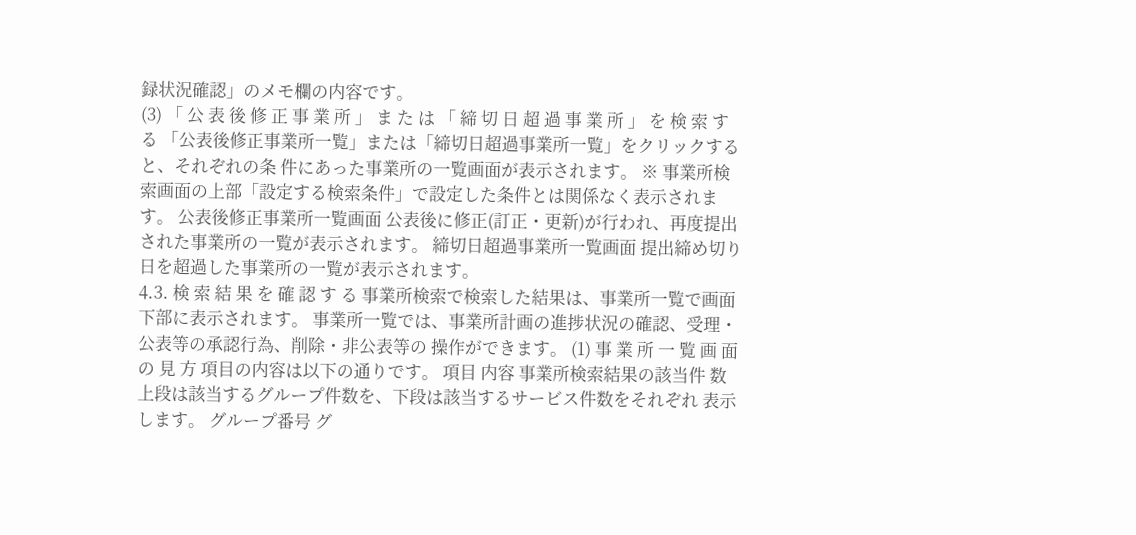録状況確認」のメモ欄の内容です。
(3) 「 公 表 後 修 正 事 業 所 」 ま た は 「 締 切 日 超 過 事 業 所 」 を 検 索 す る 「公表後修正事業所一覧」または「締切日超過事業所一覧」をクリックすると、それぞれの条 件にあった事業所の一覧画面が表示されます。 ※ 事業所検索画面の上部「設定する検索条件」で設定した条件とは関係なく表示されます。 公表後修正事業所一覧画面 公表後に修正(訂正・更新)が行われ、再度提出された事業所の一覧が表示されます。 締切日超過事業所一覧画面 提出締め切り日を超過した事業所の一覧が表示されます。
4.3. 検 索 結 果 を 確 認 す る 事業所検索で検索した結果は、事業所一覧で画面下部に表示されます。 事業所一覧では、事業所計画の進捗状況の確認、受理・公表等の承認行為、削除・非公表等の 操作ができます。 (1) 事 業 所 一 覧 画 面 の 見 方 項目の内容は以下の通りです。 項目 内容 事業所検索結果の該当件 数 上段は該当するグループ件数を、下段は該当するサービス件数をそれぞれ 表示します。 グループ番号 グ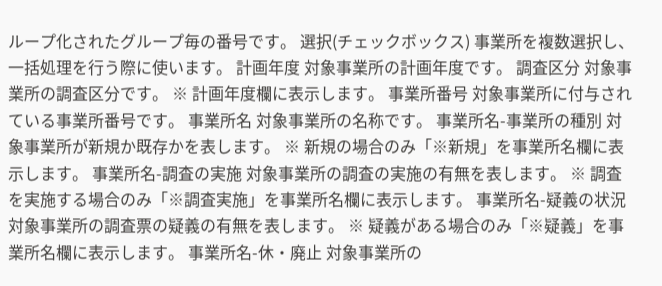ループ化されたグループ毎の番号です。 選択(チェックボックス) 事業所を複数選択し、一括処理を行う際に使います。 計画年度 対象事業所の計画年度です。 調査区分 対象事業所の調査区分です。 ※ 計画年度欄に表示します。 事業所番号 対象事業所に付与されている事業所番号です。 事業所名 対象事業所の名称です。 事業所名-事業所の種別 対象事業所が新規か既存かを表します。 ※ 新規の場合のみ「※新規」を事業所名欄に表示します。 事業所名-調査の実施 対象事業所の調査の実施の有無を表します。 ※ 調査を実施する場合のみ「※調査実施」を事業所名欄に表示します。 事業所名-疑義の状況 対象事業所の調査票の疑義の有無を表します。 ※ 疑義がある場合のみ「※疑義」を事業所名欄に表示します。 事業所名-休・廃止 対象事業所の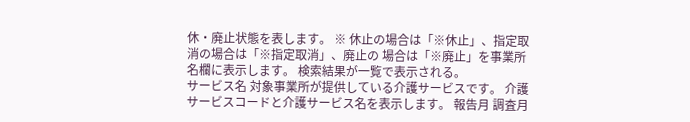休・廃止状態を表します。 ※ 休止の場合は「※休止」、指定取消の場合は「※指定取消」、廃止の 場合は「※廃止」を事業所名欄に表示します。 検索結果が一覧で表示される。
サービス名 対象事業所が提供している介護サービスです。 介護サービスコードと介護サービス名を表示します。 報告月 調査月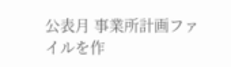公表月 事業所計画ファイルを作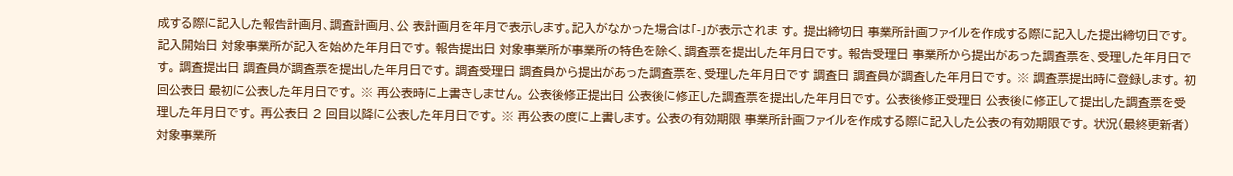成する際に記入した報告計画月、調査計画月、公 表計画月を年月で表示します。記入がなかった場合は「-」が表示されま す。 提出締切日 事業所計画ファイルを作成する際に記入した提出締切日です。 記入開始日 対象事業所が記入を始めた年月日です。 報告提出日 対象事業所が事業所の特色を除く、調査票を提出した年月日です。 報告受理日 事業所から提出があった調査票を、受理した年月日です。 調査提出日 調査員が調査票を提出した年月日です。 調査受理日 調査員から提出があった調査票を、受理した年月日です 調査日 調査員が調査した年月日です。 ※ 調査票提出時に登録します。 初回公表日 最初に公表した年月日です。 ※ 再公表時に上書きしません。 公表後修正提出日 公表後に修正した調査票を提出した年月日です。 公表後修正受理日 公表後に修正して提出した調査票を受理した年月日です。 再公表日 2 回目以降に公表した年月日です。 ※ 再公表の度に上書します。 公表の有効期限 事業所計画ファイルを作成する際に記入した公表の有効期限です。 状況(最終更新者) 対象事業所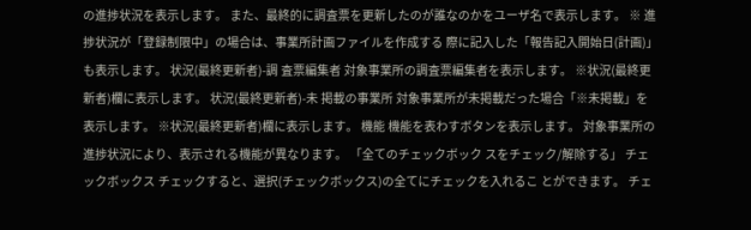の進捗状況を表示します。 また、最終的に調査票を更新したのが誰なのかをユーザ名で表示します。 ※ 進捗状況が「登録制限中」の場合は、事業所計画ファイルを作成する 際に記入した「報告記入開始日(計画)」も表示します。 状況(最終更新者)-調 査票編集者 対象事業所の調査票編集者を表示します。 ※状況(最終更新者)欄に表示します。 状況(最終更新者)-未 掲載の事業所 対象事業所が未掲載だった場合「※未掲載」を表示します。 ※状況(最終更新者)欄に表示します。 機能 機能を表わすボタンを表示します。 対象事業所の進捗状況により、表示される機能が異なります。 「全てのチェックボック スをチェック/解除する」 チェックボックス チェックすると、選択(チェックボックス)の全てにチェックを入れるこ とができます。 チェ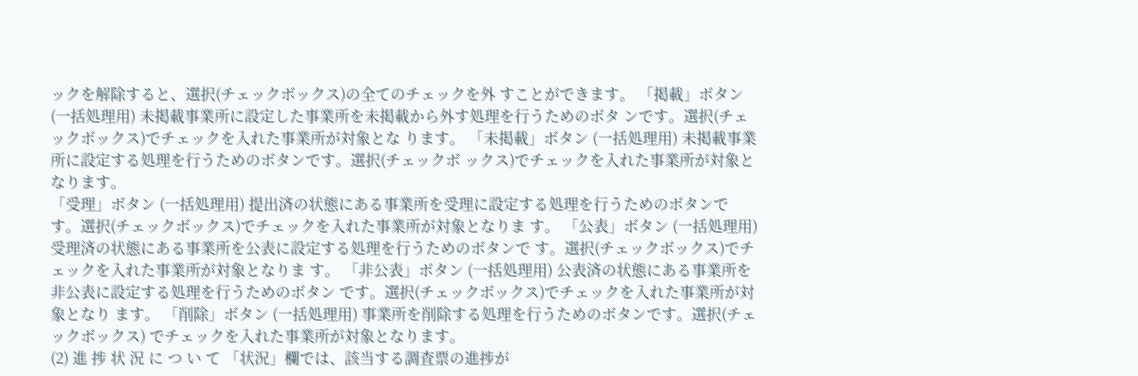ックを解除すると、選択(チェックボックス)の全てのチェックを外 すことができます。 「掲載」ボタン (一括処理用) 未掲載事業所に設定した事業所を未掲載から外す処理を行うためのボタ ンです。選択(チェックボックス)でチェックを入れた事業所が対象とな ります。 「未掲載」ボタン (一括処理用) 未掲載事業所に設定する処理を行うためのボタンです。選択(チェックボ ックス)でチェックを入れた事業所が対象となります。
「受理」ボタン (一括処理用) 提出済の状態にある事業所を受理に設定する処理を行うためのボタンで す。選択(チェックボックス)でチェックを入れた事業所が対象となりま す。 「公表」ボタン (一括処理用) 受理済の状態にある事業所を公表に設定する処理を行うためのボタンで す。選択(チェックボックス)でチェックを入れた事業所が対象となりま す。 「非公表」ボタン (一括処理用) 公表済の状態にある事業所を非公表に設定する処理を行うためのボタン です。選択(チェックボックス)でチェックを入れた事業所が対象となり ます。 「削除」ボタン (一括処理用) 事業所を削除する処理を行うためのボタンです。選択(チェックボックス) でチェックを入れた事業所が対象となります。
(2) 進 捗 状 況 に つ い て 「状況」欄では、該当する調査票の進捗が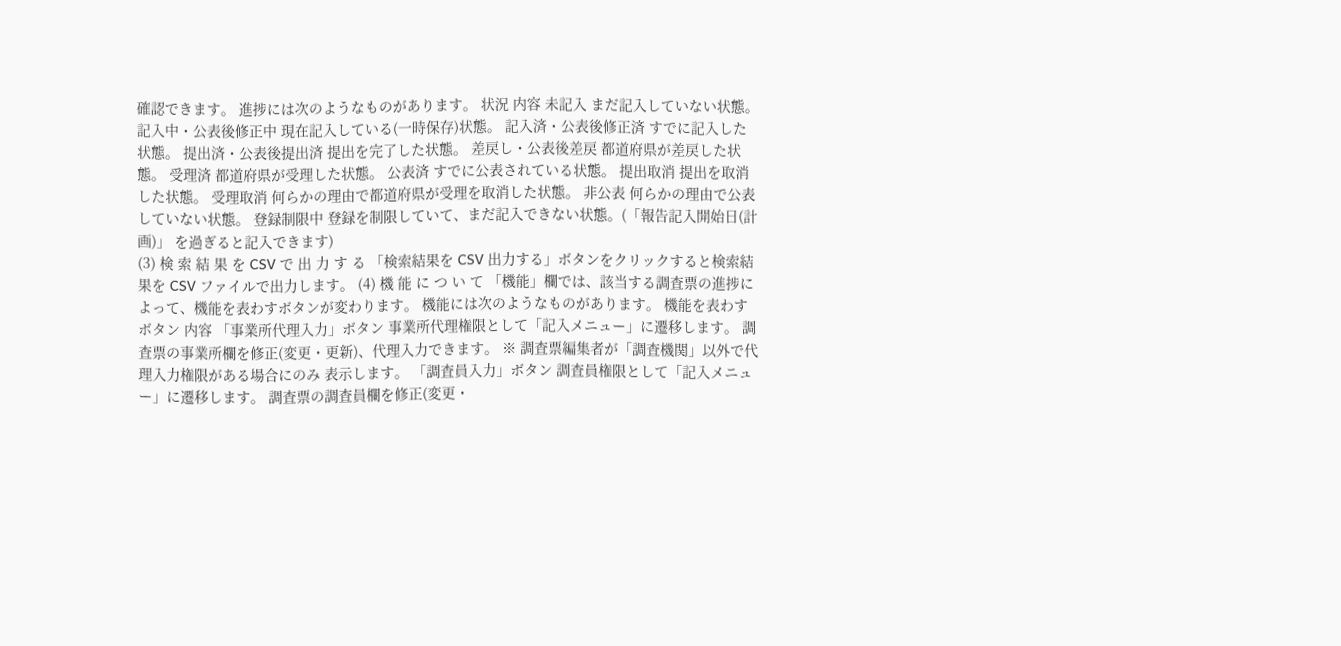確認できます。 進捗には次のようなものがあります。 状況 内容 未記入 まだ記入していない状態。 記入中・公表後修正中 現在記入している(一時保存)状態。 記入済・公表後修正済 すでに記入した状態。 提出済・公表後提出済 提出を完了した状態。 差戻し・公表後差戻 都道府県が差戻した状態。 受理済 都道府県が受理した状態。 公表済 すでに公表されている状態。 提出取消 提出を取消した状態。 受理取消 何らかの理由で都道府県が受理を取消した状態。 非公表 何らかの理由で公表していない状態。 登録制限中 登録を制限していて、まだ記入できない状態。(「報告記入開始日(計画)」 を過ぎると記入できます)
(3) 検 索 結 果 を CSV で 出 力 す る 「検索結果を CSV 出力する」ボタンをクリックすると検索結果を CSV ファイルで出力します。 (4) 機 能 に つ い て 「機能」欄では、該当する調査票の進捗によって、機能を表わすボタンが変わります。 機能には次のようなものがあります。 機能を表わすボタン 内容 「事業所代理入力」ボタン 事業所代理権限として「記入メニュー」に遷移します。 調査票の事業所欄を修正(変更・更新)、代理入力できます。 ※ 調査票編集者が「調査機関」以外で代理入力権限がある場合にのみ 表示します。 「調査員入力」ボタン 調査員権限として「記入メニュー」に遷移します。 調査票の調査員欄を修正(変更・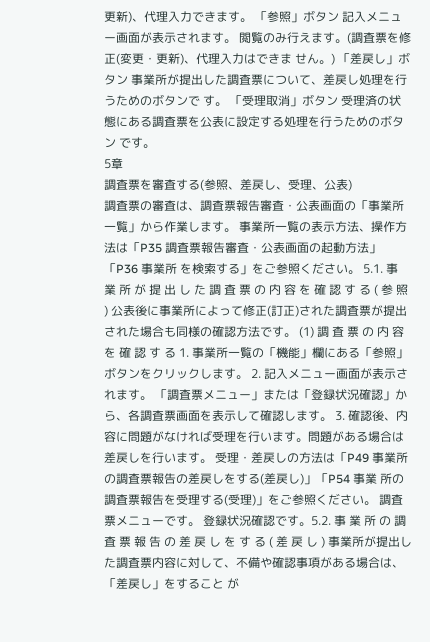更新)、代理入力できます。 「参照」ボタン 記入メニュー画面が表示されます。 閲覧のみ行えます。(調査票を修正(変更・更新)、代理入力はできま せん。) 「差戻し」ボタン 事業所が提出した調査票について、差戻し処理を行うためのボタンで す。 「受理取消」ボタン 受理済の状態にある調査票を公表に設定する処理を行うためのボタン です。
5章
調査票を審査する(参照、差戻し、受理、公表)
調査票の審査は、調査票報告審査・公表画面の「事業所一覧」から作業します。 事業所一覧の表示方法、操作方法は「P35 調査票報告審査・公表画面の起動方法」「P36 事業所 を検索する」をご参照ください。 5.1. 事 業 所 が 提 出 し た 調 査 票 の 内 容 を 確 認 す る ( 参 照 ) 公表後に事業所によって修正(訂正)された調査票が提出された場合も同様の確認方法です。 (1) 調 査 票 の 内 容 を 確 認 す る 1. 事業所一覧の「機能」欄にある「参照」ボタンをクリックします。 2. 記入メニュー画面が表示されます。 「調査票メニュー」または「登録状況確認」から、各調査票画面を表示して確認します。 3. 確認後、内容に問題がなければ受理を行います。問題がある場合は差戻しを行います。 受理・差戻しの方法は「P49 事業所の調査票報告の差戻しをする(差戻し)」「P54 事業 所の調査票報告を受理する(受理)」をご参照ください。 調査票メニューです。 登録状況確認です。5.2. 事 業 所 の 調 査 票 報 告 の 差 戻 し を す る ( 差 戻 し ) 事業所が提出した調査票内容に対して、不備や確認事項がある場合は、「差戻し」をすること が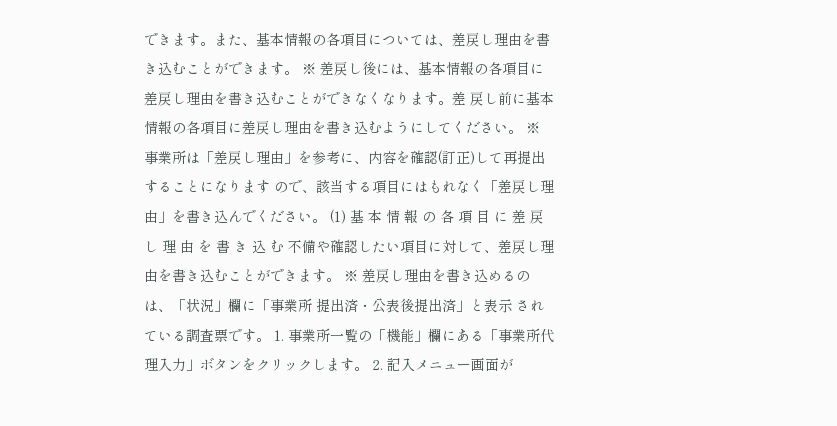できます。また、基本情報の各項目については、差戻し理由を書き込むことができます。 ※ 差戻し後には、基本情報の各項目に差戻し理由を書き込むことができなくなります。差 戻し前に基本情報の各項目に差戻し理由を書き込むようにしてください。 ※ 事業所は「差戻し理由」を参考に、内容を確認(訂正)して再提出することになります ので、該当する項目にはもれなく「差戻し理由」を書き込んでください。 (1) 基 本 情 報 の 各 項 目 に 差 戻 し 理 由 を 書 き 込 む 不備や確認したい項目に対して、差戻し理由を書き込むことができます。 ※ 差戻し理由を書き込めるのは、「状況」欄に「事業所 提出済・公表後提出済」と表示 されている調査票です。 1. 事業所一覧の「機能」欄にある「事業所代理入力」ボタンをクリックします。 2. 記入メニュー画面が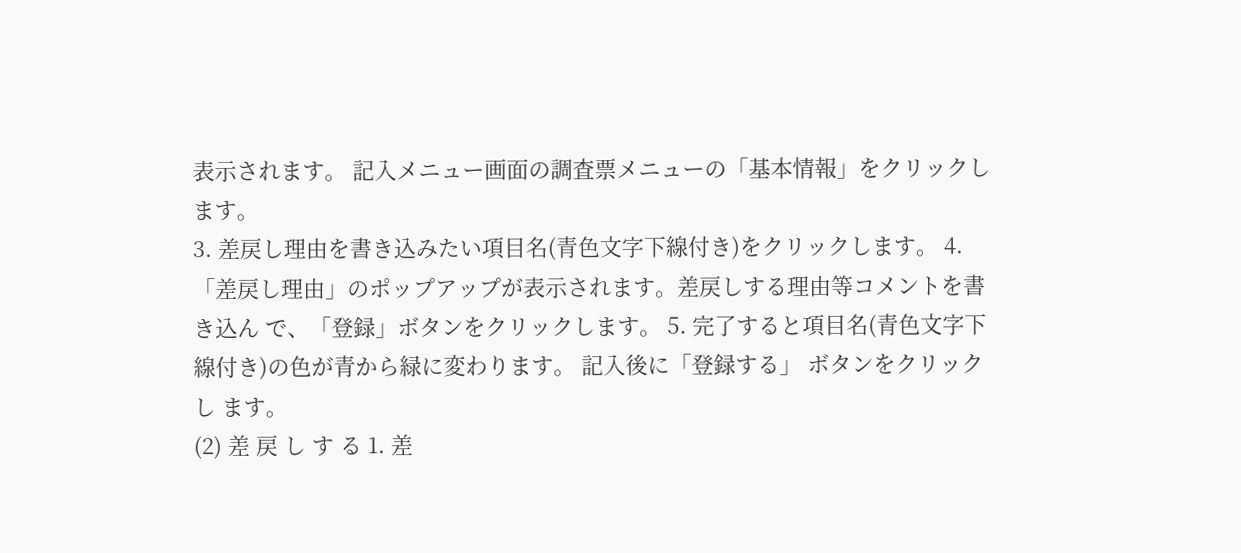表示されます。 記入メニュー画面の調査票メニューの「基本情報」をクリックします。
3. 差戻し理由を書き込みたい項目名(青色文字下線付き)をクリックします。 4. 「差戻し理由」のポップアップが表示されます。差戻しする理由等コメントを書き込ん で、「登録」ボタンをクリックします。 5. 完了すると項目名(青色文字下線付き)の色が青から緑に変わります。 記入後に「登録する」 ボタンをクリックし ます。
(2) 差 戻 し す る 1. 差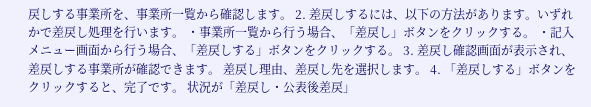戻しする事業所を、事業所一覧から確認します。 2. 差戻しするには、以下の方法があります。いずれかで差戻し処理を行います。 ・事業所一覧から行う場合、「差戻し」ボタンをクリックする。 ・記入メニュー画面から行う場合、「差戻しする」ボタンをクリックする。 3. 差戻し確認画面が表示され、差戻しする事業所が確認できます。 差戻し理由、差戻し先を選択します。 4. 「差戻しする」ボタンをクリックすると、完了です。 状況が「差戻し・公表後差戻」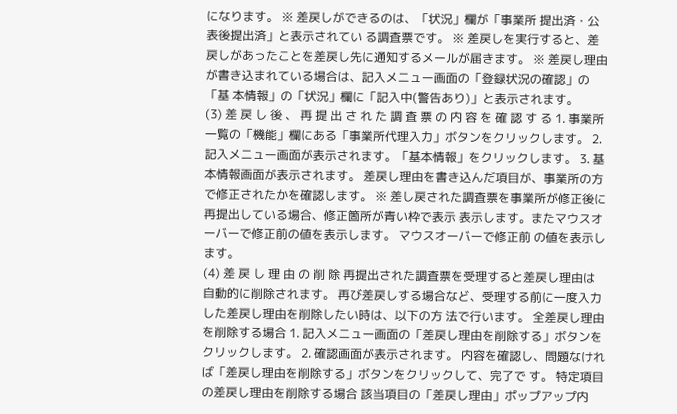になります。 ※ 差戻しができるのは、「状況」欄が「事業所 提出済・公表後提出済」と表示されてい る調査票です。 ※ 差戻しを実行すると、差戻しがあったことを差戻し先に通知するメールが届きます。 ※ 差戻し理由が書き込まれている場合は、記入メニュー画面の「登録状況の確認」の「基 本情報」の「状況」欄に「記入中(警告あり)」と表示されます。
(3) 差 戻 し 後 、 再 提 出 さ れ た 調 査 票 の 内 容 を 確 認 す る 1. 事業所一覧の「機能」欄にある「事業所代理入力」ボタンをクリックします。 2. 記入メニュー画面が表示されます。「基本情報」をクリックします。 3. 基本情報画面が表示されます。 差戻し理由を書き込んだ項目が、事業所の方で修正されたかを確認します。 ※ 差し戻された調査票を事業所が修正後に再提出している場合、修正箇所が青い枠で表示 表示します。またマウスオーバーで修正前の値を表示します。 マウスオーバーで修正前 の値を表示します。
(4) 差 戻 し 理 由 の 削 除 再提出された調査票を受理すると差戻し理由は自動的に削除されます。 再び差戻しする場合など、受理する前に一度入力した差戻し理由を削除したい時は、以下の方 法で行います。 全差戻し理由を削除する場合 1. 記入メニュー画面の「差戻し理由を削除する」ボタンをクリックします。 2. 確認画面が表示されます。 内容を確認し、問題なければ「差戻し理由を削除する」ボタンをクリックして、完了で す。 特定項目の差戻し理由を削除する場合 該当項目の「差戻し理由」ポップアップ内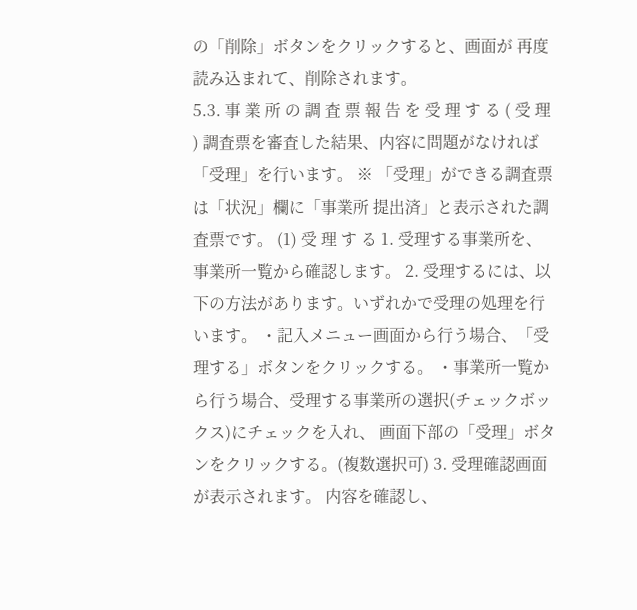の「削除」ボタンをクリックすると、画面が 再度読み込まれて、削除されます。
5.3. 事 業 所 の 調 査 票 報 告 を 受 理 す る ( 受 理 ) 調査票を審査した結果、内容に問題がなければ「受理」を行います。 ※ 「受理」ができる調査票は「状況」欄に「事業所 提出済」と表示された調査票です。 (1) 受 理 す る 1. 受理する事業所を、事業所一覧から確認します。 2. 受理するには、以下の方法があります。いずれかで受理の処理を行います。 ・記入メニュー画面から行う場合、「受理する」ボタンをクリックする。 ・事業所一覧から行う場合、受理する事業所の選択(チェックボックス)にチェックを入れ、 画面下部の「受理」ボタンをクリックする。(複数選択可) 3. 受理確認画面が表示されます。 内容を確認し、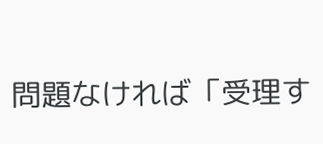問題なければ「受理す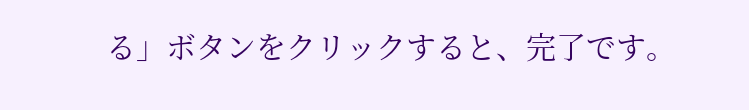る」ボタンをクリックすると、完了です。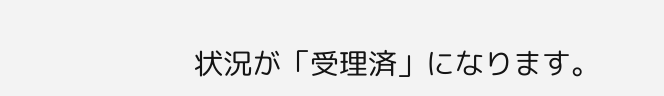状況が「受理済」になります。